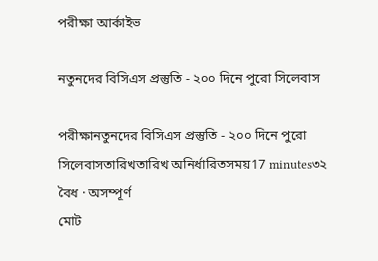পরীক্ষা আর্কাইভ

নতুনদের বিসিএস প্রস্তুতি - ২০০ দিনে পুরো সিলেবাস

পরীক্ষানতুনদের বিসিএস প্রস্তুতি - ২০০ দিনে পুরো সিলেবাসতারিখতারিখ অনির্ধারিতসময়17 minutes৩২ বৈধ · অসম্পূর্ণ
মোট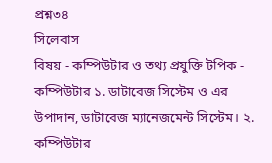প্রশ্ন৩৪
সিলেবাস
বিষয় - কম্পিউটার ও তথ্য প্রযুক্তি টপিক - কম্পিউটার ১. ডাটাবেজ সিস্টেম ও এর উপাদান, ডাটাবেজ ম্যানেজমেন্ট সিস্টেম। ২. কম্পিউটার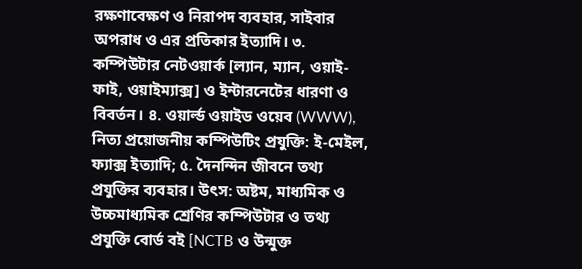রক্ষণাবেক্ষণ ও নিরাপদ ব্যবহার, সাইবার অপরাধ ও এর প্রতিকার ইত্যাদি। ৩. কম্পিউটার নেটওয়ার্ক [ল্যান, ম্যান, ওয়াই-ফাই, ওয়াইম্যাক্স] ও ইন্টারনেটের ধারণা ও বিবর্তন। ৪. ওয়ার্ল্ড ওয়াইড ওয়েব (WWW), নিত্য প্রয়োজনীয় কম্পিউটিং প্রযুক্তি: ই-মেইল, ফ্যাক্স ইত্যাদি; ৫. দৈনন্দিন জীবনে তথ্য প্রযুক্তির ব্যবহার। উৎস: অষ্টম, মাধ্যমিক ও উচ্চমাধ্যমিক শ্রেণির কম্পিউটার ও তথ্য প্রযুক্তি বোর্ড বই [NCTB ও উন্মুক্ত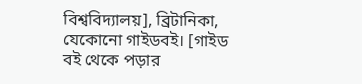বিশ্ববিদ্যালয়], ব্রিটানিকা, যেকোনো গাইডবই। [গাইড বই থেকে পড়ার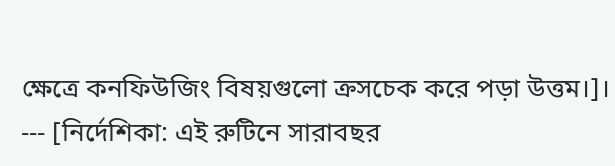ক্ষেত্রে কনফিউজিং বিষয়গুলো ক্রসচেক করে পড়া উত্তম।]। --- [নির্দেশিকা: এই রুটিনে সারাবছর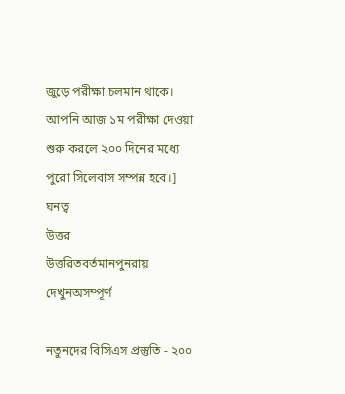জুড়ে পরীক্ষা চলমান থাকে। আপনি আজ ১ম পরীক্ষা দেওয়া শুরু করলে ২০০ দিনের মধ্যে পুরো সিলেবাস সম্পন্ন হবে।]
ঘনত্ব
উত্তর
উত্তরিতবর্তমানপুনরায় দেখুনঅসম্পূর্ণ

নতুনদের বিসিএস প্রস্তুতি - ২০০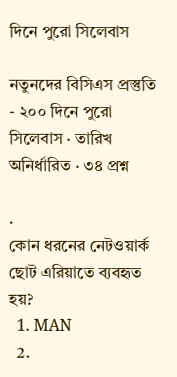দিনে পুরো সিলেবাস

নতুনদের বিসিএস প্রস্তুতি - ২০০ দিনে পুরো সিলেবাস · তারিখ অনির্ধারিত · ৩৪ প্রশ্ন

.
কোন ধরনের নেটওয়ার্ক ছোট এরিয়াতে ব্যবহৃত হয়?
  1. MAN
  2.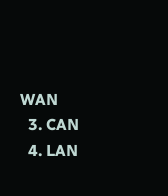WAN
  3. CAN
  4. LAN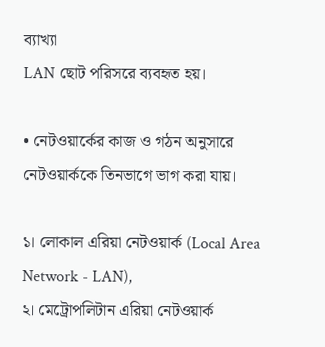ব্যাখ্যা
LAN ছোট পরিসরে ব্যবহৃত হয়।

• নেটওয়ার্কের কাজ ও গঠন অনুসারে নেটওয়ার্ককে তিনভাগে ভাগ করা যায়।

১। লোকাল এরিয়া নেটওয়ার্ক (Local Area Network - LAN),
২। মেট্রোপলিটান এরিয়া নেটওয়ার্ক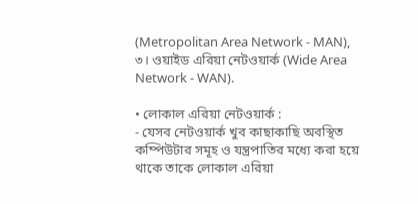(Metropolitan Area Network - MAN),
৩। ওয়াইড এরিয়া নেটওয়ার্ক (Wide Area Network - WAN).

• লোকাল এরিয়া নেটওয়ার্ক :
- যেসব নেটওয়ার্ক খুব কাছাকাছি অবস্থিত কম্পিউটার সমূহ ও যন্ত্রপাতির মধ্যে করা হয়ে থাকে তাকে লোকাল এরিয়া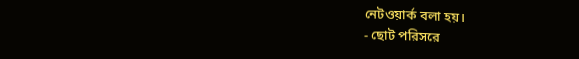নেটওয়ার্ক বলা হয়।
- ছোট পরিসরে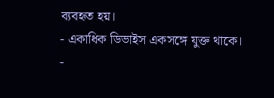ব্যবহৃত হয়।
- একাধিক ডিভাইস একসঙ্গে যুক্ত থাকে।
-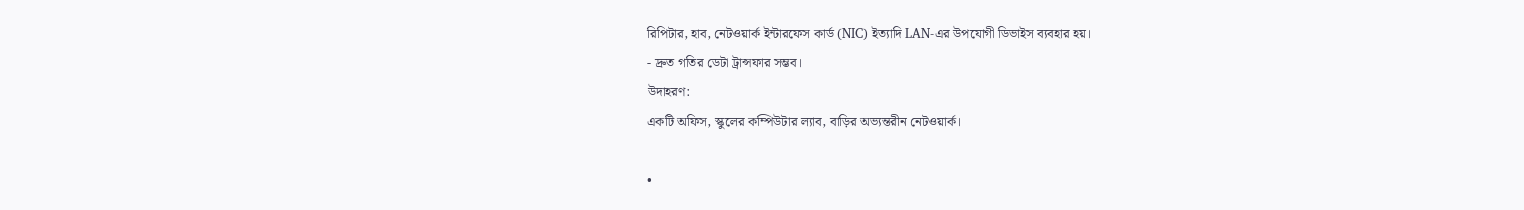রিপিটার, হাব, নেটওয়ার্ক ইন্টারফেস কার্ড (NIC) ইত্যাদি LAN-এর উপযোগী ডিভাইস ব্যবহার হয়।
- দ্রুত গতির ডেটা ট্রান্সফার সম্ভব।
উদাহরণ:
একটি অফিস, স্কুলের কম্পিউটার ল্যাব, বাড়ির অভ্যন্তরীন নেটওয়ার্ক।

•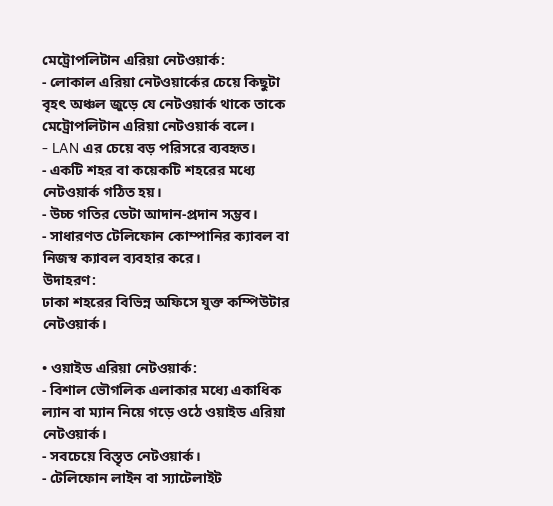মেট্রোপলিটান এরিয়া নেটওয়ার্ক:
- লোকাল এরিয়া নেটওয়ার্কের চেয়ে কিছুটা বৃহৎ অঞ্চল জুড়ে যে নেটওয়ার্ক থাকে তাকে মেট্রোপলিটান এরিয়া নেটওয়ার্ক বলে।
- LAN এর চেয়ে বড় পরিসরে ব্যবহৃত।
- একটি শহর বা কয়েকটি শহরের মধ্যে নেটওয়ার্ক গঠিত হয়।
- উচ্চ গতির ডেটা আদান-প্রদান সম্ভব।
- সাধারণত টেলিফোন কোম্পানির ক্যাবল বা নিজস্ব ক্যাবল ব্যবহার করে।
উদাহরণ:
ঢাকা শহরের বিভিন্ন অফিসে যুক্ত কম্পিউটার নেটওয়ার্ক।

• ওয়াইড এরিয়া নেটওয়ার্ক:
- বিশাল ভৌগলিক এলাকার মধ্যে একাধিক ল্যান বা ম্যান নিয়ে গড়ে ওঠে ওয়াইড এরিয়া নেটওয়ার্ক।
- সবচেয়ে বিস্তৃত নেটওয়ার্ক।
- টেলিফোন লাইন বা স্যাটেলাইট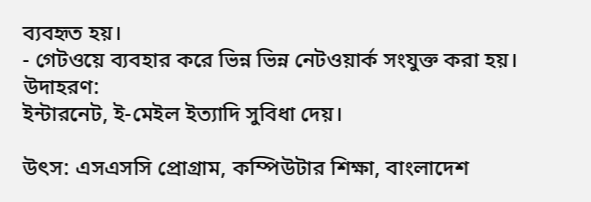ব্যবহৃত হয়।
- গেটওয়ে ব্যবহার করে ভিন্ন ভিন্ন নেটওয়ার্ক সংযুক্ত করা হয়।
উদাহরণ:
ইন্টারনেট, ই-মেইল ইত্যাদি সুবিধা দেয়।

উৎস: এসএসসি প্রোগ্রাম, কম্পিউটার শিক্ষা, বাংলাদেশ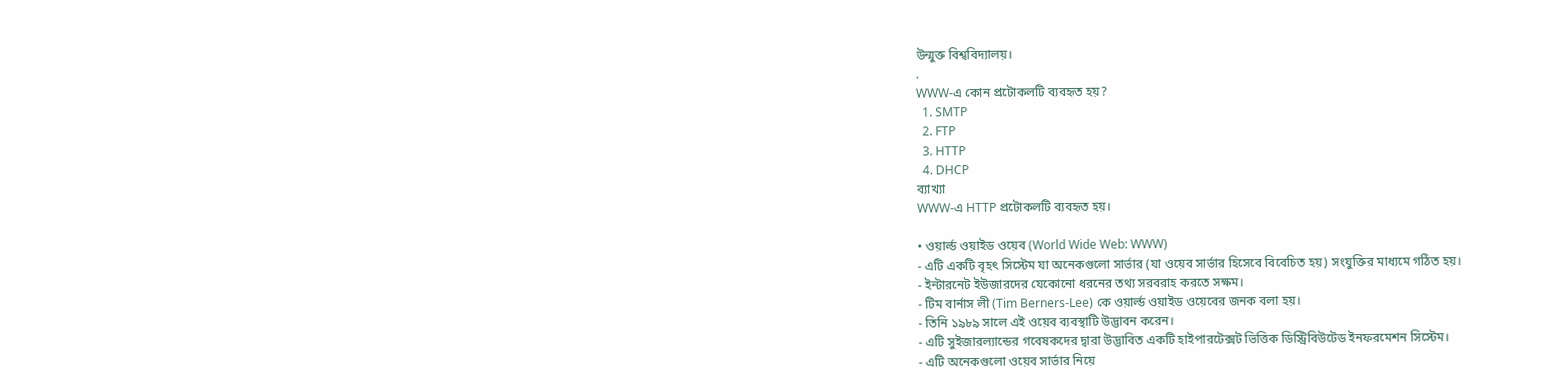উন্মুক্ত বিশ্ববিদ্যালয়।
.
WWW-এ কোন প্রটোকলটি ব্যবহৃত হয়?
  1. SMTP
  2. FTP
  3. HTTP
  4. DHCP
ব্যাখ্যা
WWW-এ HTTP প্রটোকলটি ব্যবহৃত হয়।

• ওয়ার্ল্ড ওয়াইড ওয়েব (World Wide Web: WWW)
- এটি একটি বৃহৎ সিস্টেম যা অনেকগুলো সার্ভার (যা ওয়েব সার্ভার হিসেবে বিবেচিত হয়) সংযুক্তির মাধ্যমে গঠিত হয়।
- ইন্টারনেট ইউজারদের যেকোনো ধরনের তথ্য সরবরাহ করতে সক্ষম।
- টিম বার্নাস লী (Tim Berners-Lee) কে ওয়ার্ল্ড ওয়াইড ওয়েবের জনক বলা হয়।
- তিনি ১৯৮৯ সালে এই ওয়েব ব্যবস্থাটি উদ্ভাবন করেন।
- এটি সুইজারল্যান্ডের গবেষকদের দ্বারা উদ্ভাবিত একটি হাইপারটেক্সট ভিত্তিক ডিস্ট্রিবিউটেড ইনফরমেশন সিস্টেম।
- এটি অনেকগুলো ওয়েব সার্ভার নিয়ে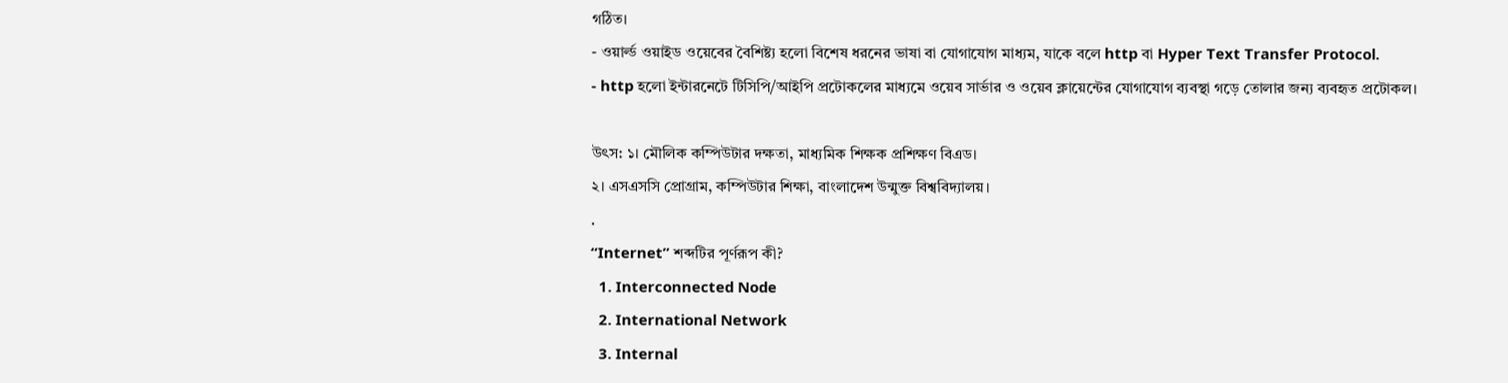গঠিত।
- ওয়ার্ল্ড ওয়াইড ওয়েবের বৈশিষ্ট্য হলো বিশেষ ধরনের ভাষা বা যোগাযোগ মাধ্যম, যাকে বলে http বা Hyper Text Transfer Protocol.
- http হলো ইন্টারনেটে টিসিপি/আইপি প্রটোকলের মাধ্যমে ওয়েব সার্ভার ও ওয়েব ক্লায়েন্টের যোগাযোগ ব্যবস্থা গড়ে তোলার জন্য ব্যবহৃত প্রটোকল।

উৎস: ১। মৌলিক কম্পিউটার দক্ষতা, মাধ্যমিক শিক্ষক প্রশিক্ষণ বিএড।
২। এসএসসি প্রোগ্রাম, কম্পিউটার শিক্ষা, বাংলাদেশ উন্মুক্ত বিশ্ববিদ্যালয়।
.
“Internet” শব্দটির পূর্ণরূপ কী?
  1. Interconnected Node
  2. International Network
  3. Internal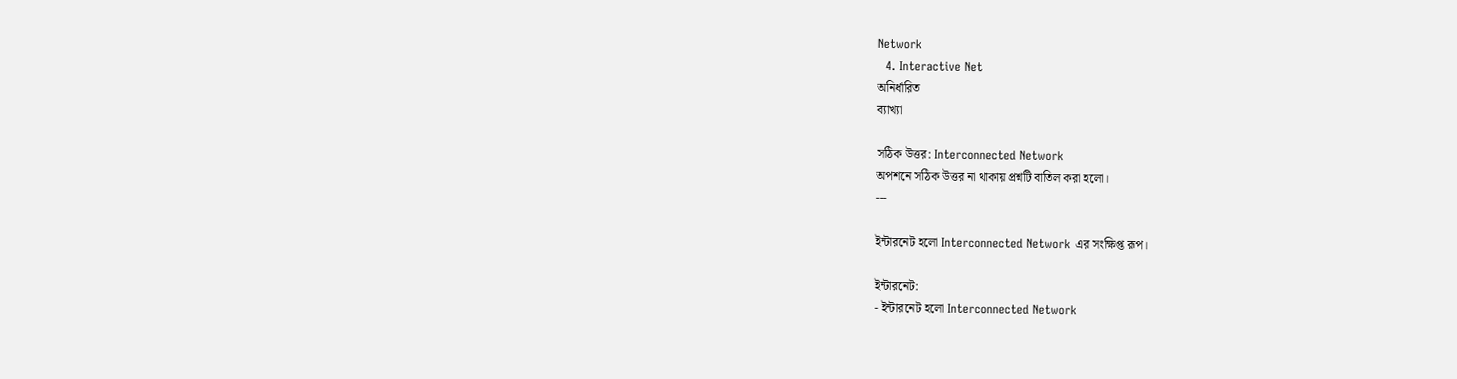Network
  4. Interactive Net
অনির্ধারিত
ব্যাখ্যা

সঠিক উত্তর: Interconnected Network
অপশনে সঠিক উত্তর না থাকায় প্রশ্নটি বাতিল করা হলো।
---

ইন্টারনেট হলো Interconnected Network এর সংক্ষিপ্ত রূপ।

ইন্টারনেট:
- ইন্টারনেট হলো Interconnected Network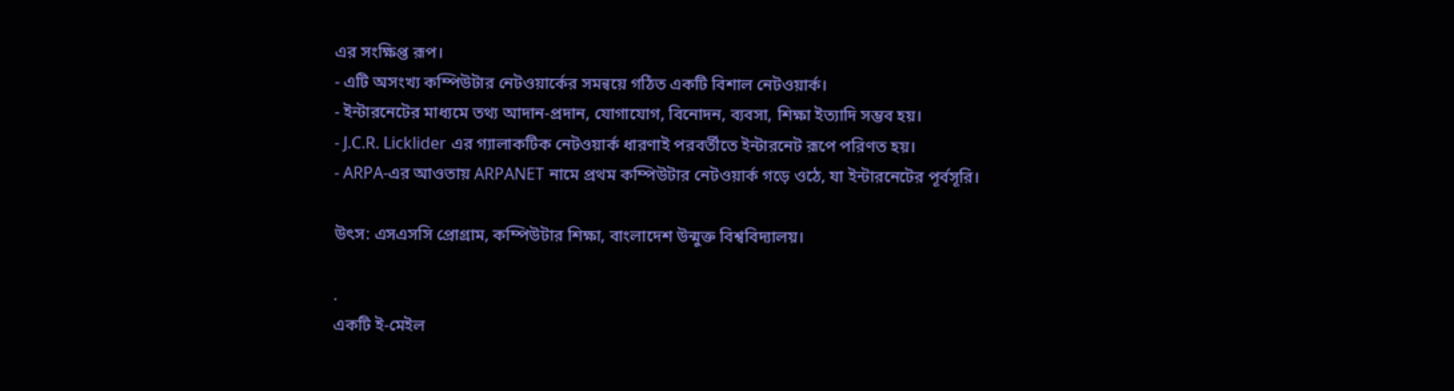এর সংক্ষিপ্ত রূপ।
- এটি অসংখ্য কম্পিউটার নেটওয়ার্কের সমন্বয়ে গঠিত একটি বিশাল নেটওয়ার্ক।
- ইন্টারনেটের মাধ্যমে তথ্য আদান-প্রদান, যোগাযোগ, বিনোদন, ব্যবসা, শিক্ষা ইত্যাদি সম্ভব হয়।
- J.C.R. Licklider এর গ্যালাকটিক নেটওয়ার্ক ধারণাই পরবর্তীতে ইন্টারনেট রূপে পরিণত হয়।
- ARPA-এর আওতায় ARPANET নামে প্রথম কম্পিউটার নেটওয়ার্ক গড়ে ওঠে, যা ইন্টারনেটের পূর্বসূরি।

উৎস: এসএসসি প্রোগ্রাম, কম্পিউটার শিক্ষা, বাংলাদেশ উন্মুক্ত বিশ্ববিদ্যালয়।

.
একটি ই-মেইল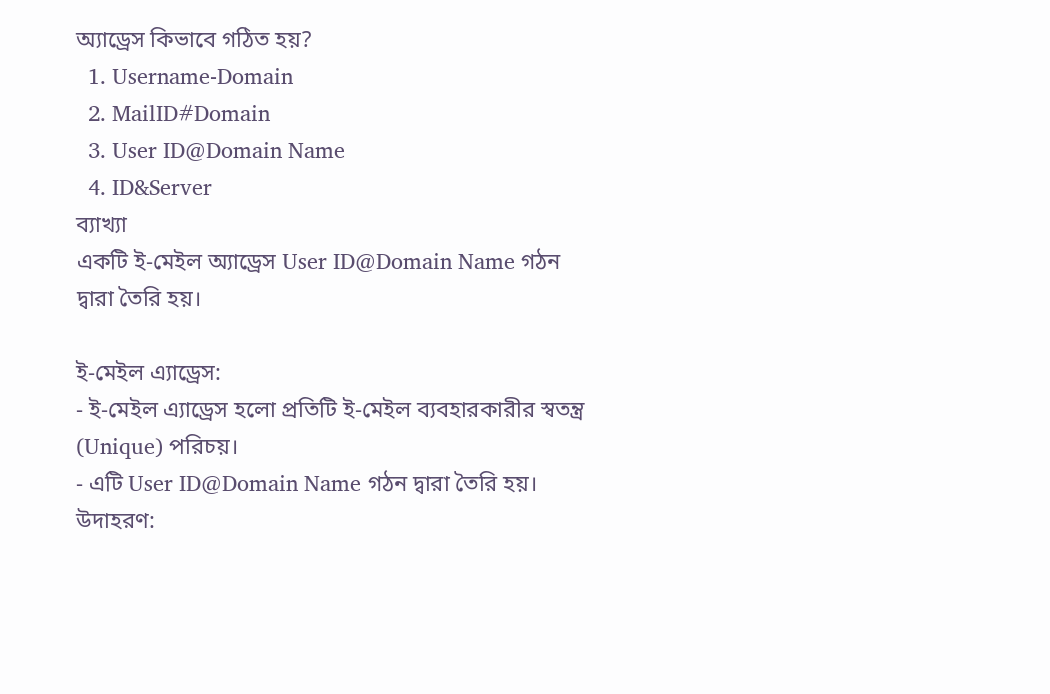অ্যাড্রেস কিভাবে গঠিত হয়?
  1. Username-Domain
  2. MailID#Domain
  3. User ID@Domain Name
  4. ID&Server
ব্যাখ্যা
একটি ই-মেইল অ্যাড্রেস User ID@Domain Name গঠন দ্বারা তৈরি হয়।

ই-মেইল এ্যাড্রেস:
- ই-মেইল এ্যাড্রেস হলো প্রতিটি ই-মেইল ব্যবহারকারীর স্বতন্ত্র (Unique) পরিচয়।
- এটি User ID@Domain Name গঠন দ্বারা তৈরি হয়।
উদাহরণ: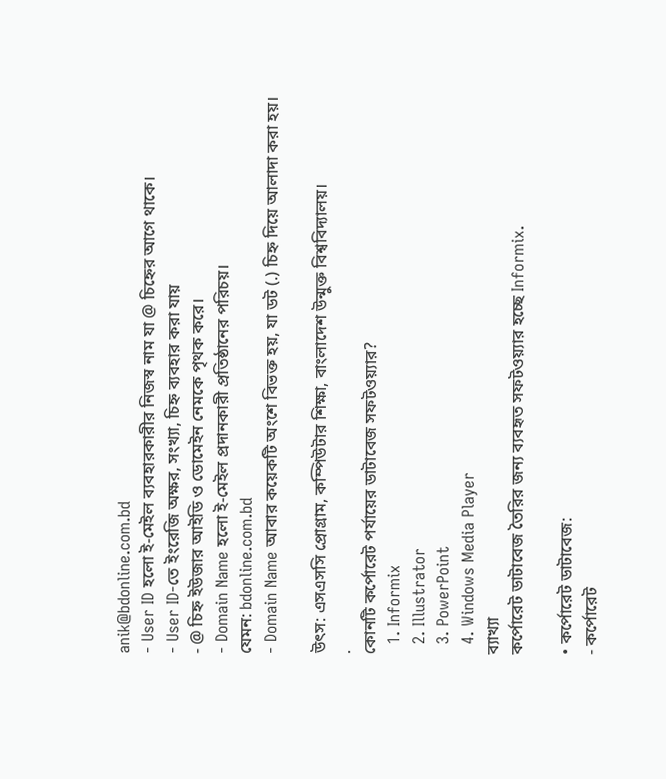anik@bdonline.com.bd
- User ID হলো ই-মেইল ব্যবহারকারীর নিজস্ব নাম যা @ চিহ্নের আগে থাকে।
- User ID-তে ইংরেজি অক্ষর, সংখ্যা, চিহ্ন ব্যবহার করা যায়
- @ চিহ্ন ইউজার আইডি ও ডোমেইন নেমকে পৃথক করে।
- Domain Name হলো ই-মেইল প্রদানকারী প্রতিষ্ঠানের পরিচয়।
যেমন: bdonline.com.bd
- Domain Name আবার কয়েকটি অংশে বিভক্ত হয়, যা ডট (.) চিহ্ন দিয়ে আলাদা করা হয়।

উৎস: এসএসসি প্রোগ্রাম, কম্পিউটার শিক্ষা, বাংলাদেশ উন্মুক্ত বিশ্ববিদ্যালয়।
.
কোনটি কর্পোরেট পর্যায়ের ডাটাবেজ সফটওয়্যার?
  1. Informix
  2. Illustrator
  3. PowerPoint
  4. Windows Media Player
ব্যাখ্যা
কর্পোরেট ডাটাবেজ তৈরির জন্য ব্যবহৃত সফটওয়্যার হচ্ছে Informix.

• কর্পোরেট ডাটাবেজ:
- কর্পোরেট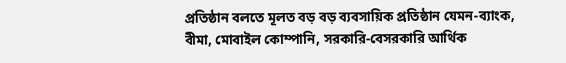প্রতিষ্ঠান বলতে মূলত বড় বড় ব্যবসায়িক প্রতিষ্ঠান যেমন-ব্যাংক, বীমা, মোবাইল কোম্পানি, সরকারি-বেসরকারি আর্থিক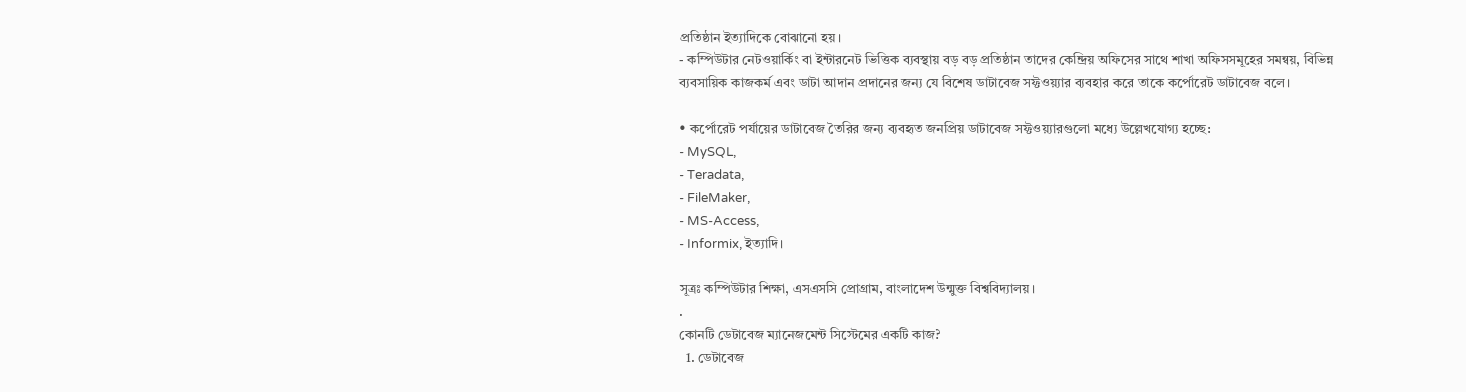প্রতিষ্ঠান ইত্যাদিকে বোঝানো হয়।
- কম্পিউটার নেটওয়ার্কিং বা ইন্টারনেট ভিত্তিক ব্যবস্থায় বড় বড় প্রতিষ্ঠান তাদের কেন্দ্রিয় অফিসের সাথে শাখা অফিসসমূহের সমন্বয়, বিভিন্ন ব্যবসায়িক কাজকর্ম এবং ডাটা আদান প্রদানের জন্য যে বিশেষ ডাটাবেজ সফ্টওয়্যার ব্যবহার করে তাকে কর্পোরেট ডাটাবেজ বলে।

• কর্পোরেট পর্যায়ের ডাটাবেজ তৈরির জন্য ব্যবহৃত জনপ্রিয় ডাটাবেজ সফ্টওয়্যারগুলো মধ্যে উল্লেখযোগ্য হচ্ছে:
- MySQL,
- Teradata,
- FileMaker,
- MS-Access,
- Informix, ইত্যাদি।

সূত্রঃ কম্পিউটার শিক্ষা, এসএসসি প্রোগ্রাম, বাংলাদেশ উন্মুক্ত বিশ্ববিদ্যালয়।
.
কোনটি ডেটাবেজ ম্যানেজমেন্ট সিস্টেমের একটি কাজ?
  1. ডেটাবেজ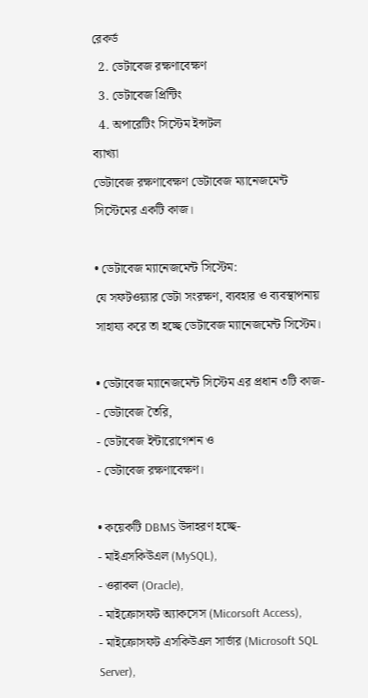রেকর্ড
  2. ডেটাবেজ রক্ষণাবেক্ষণ
  3. ডেটাবেজ প্রিন্টিং
  4. অপারেটিং সিস্টেম ইন্সটল
ব্যাখ্যা
ডেটাবেজ রক্ষণাবেক্ষণ ডেটাবেজ ম্যানেজমেন্ট সিস্টেমের একটি কাজ।

• ডেটাবেজ ম্যানেজমেন্ট সিস্টেম:
যে সফটওয়্যার ডেটা সংরক্ষণ, ব্যবহার ও ব্যবস্থাপনায় সাহায্য করে তা হচ্ছে ডেটাবেজ ম্যানেজমেন্ট সিস্টেম।

• ডেটাবেজ ম্যানেজমেন্ট সিস্টেম এর প্রধান ৩টি কাজ-
- ডেটাবেজ তৈরি,
- ডেটাবেজ ইন্টারোগেশন ও
- ডেটাবেজ রক্ষণাবেক্ষণ।

• কয়েকটি DBMS উদাহরণ হচ্ছে-
- মাইএসকিউএল (MySQL),
- ওরাকল (Oracle),
- মাইক্রোসফট অ্যাকসেস (Micorsoft Access),
- মাইক্রোসফট এসকিউএল সার্ভার (Microsoft SQL Server),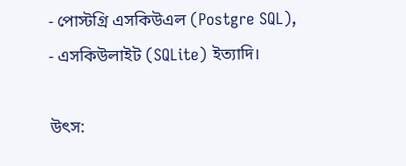- পোস্টগ্রি এসকিউএল (Postgre SQL),
- এসকিউলাইট (SQLite) ইত্যাদি।

উৎস: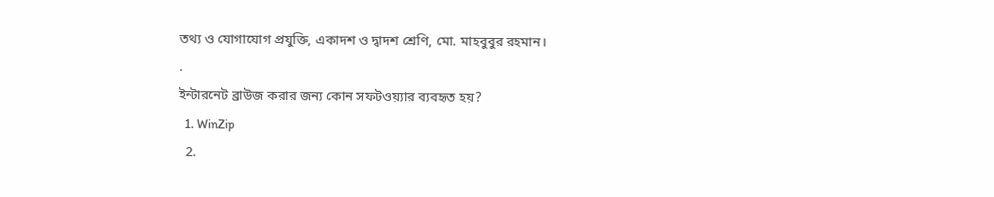তথ্য ও যোগাযোগ প্রযুক্তি, একাদশ ও দ্বাদশ শ্রেণি, মো. মাহবুবুর রহমান।
.
ইন্টারনেট ব্রাউজ করার জন্য কোন সফটওয়্যার ব্যবহৃত হয়?
  1. WinZip
  2.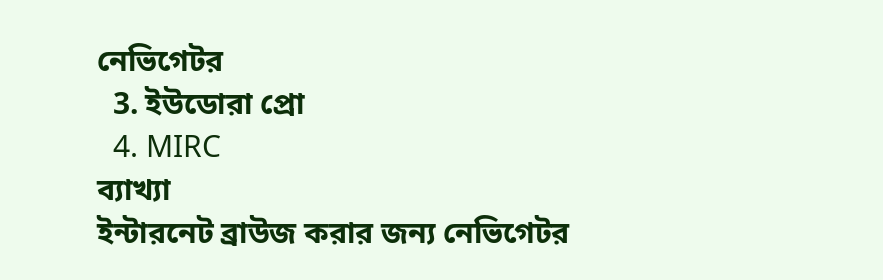নেভিগেটর
  3. ইউডোরা প্রো
  4. MIRC
ব্যাখ্যা
ইন্টারনেট ব্রাউজ করার জন্য নেভিগেটর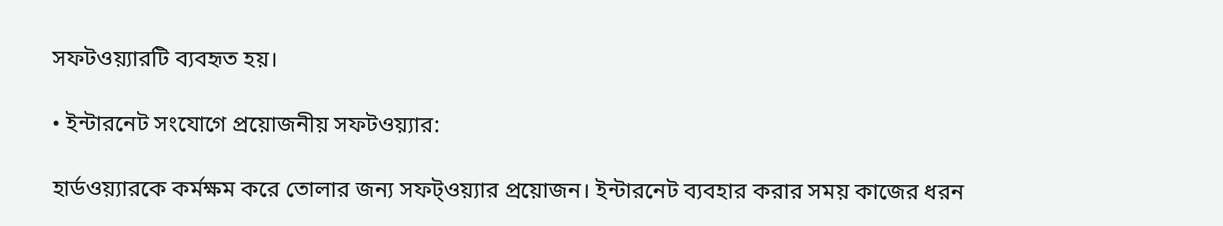সফটওয়্যারটি ব্যবহৃত হয়।

• ইন্টারনেট সংযোগে প্রয়োজনীয় সফটওয়্যার:

হার্ডওয়্যারকে কর্মক্ষম করে তোলার জন্য সফট্ওয়্যার প্রয়োজন। ইন্টারনেট ব্যবহার করার সময় কাজের ধরন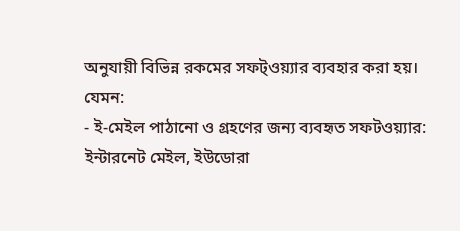অনুযায়ী বিভিন্ন রকমের সফট্ওয়্যার ব্যবহার করা হয়।
যেমন:
- ই-মেইল পাঠানো ও গ্রহণের জন্য ব্যবহৃত সফটওয়্যার: ইন্টারনেট মেইল, ইউডোরা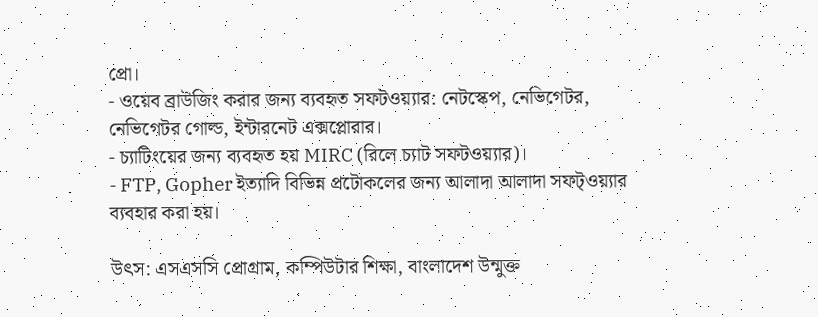প্রো।
- ওয়েব ব্রাউজিং করার জন্য ব্যবহৃত সফটওয়্যার: নেটস্কেপ, নেভিগেটর, নেভিগেটর গোল্ড, ইন্টারনেট এক্সপ্লোরার।
- চ্যাটিংয়ের জন্য ব্যবহৃত হয় MIRC (রিলে চ্যাট সফটওয়্যার)।
- FTP, Gopher ইত্যাদি বিভিন্ন প্রটোকলের জন্য আলাদা আলাদা সফট্ওয়্যার ব্যবহার করা হয়।

উৎস: এসএসসি প্রোগ্রাম, কম্পিউটার শিক্ষা, বাংলাদেশ উন্মুক্ত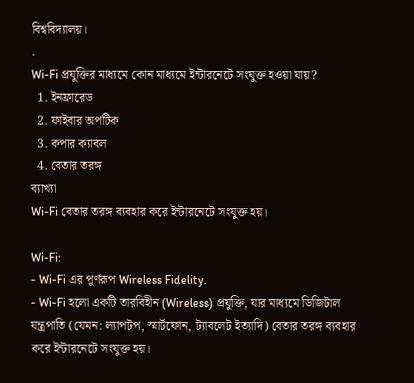বিশ্ববিদ্যালয়।
.
Wi-Fi প্রযুক্তির মাধ্যমে কোন মাধ্যমে ইন্টারনেটে সংযুক্ত হওয়া যায়?
  1. ইনফ্রারেড
  2. ফাইবার অপটিক
  3. কপার ক্যাবল
  4. বেতার তরঙ্গ
ব্যাখ্যা
Wi-Fi বেতার তরঙ্গ ব্যবহার করে ইন্টারনেটে সংযুক্ত হয়।

Wi-Fi:
- Wi-Fi এর পূর্ণরূপ Wireless Fidelity.
- Wi-Fi হলো একটি তারবিহীন (Wireless) প্রযুক্তি, যার মাধ্যমে ডিজিটাল যন্ত্রপাতি (যেমন: ল্যাপটপ, স্মার্টফোন, ট্যাবলেট ইত্যাদি) বেতার তরঙ্গ ব্যবহার করে ইন্টারনেটে সংযুক্ত হয়।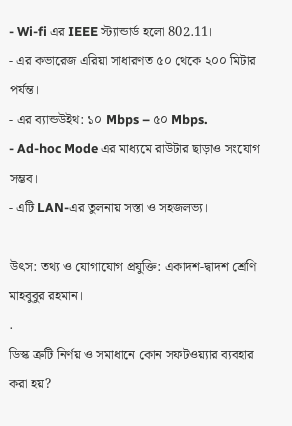- Wi-fi এর IEEE স্ট্যান্ডার্ড হলো 802.11।
- এর কভারেজ এরিয়া সাধারণত ৫০ থেকে ২০০ মিটার পর্যন্ত।
- এর ব্যান্ডউইথ: ১০ Mbps – ৫০ Mbps.
- Ad-hoc Mode এর মাধ্যমে রাউটার ছাড়াও সংযোগ সম্ভব।
- এটি LAN-এর তুলনায় সস্তা ও সহজলভ্য।

উৎস: তথ্য ও যোগাযোগ প্রযুক্তি: একাদশ-দ্বাদশ শ্রেণি মাহবুবুর রহমান।
.
ডিস্ক ত্রুটি নির্ণয় ও সমাধানে কোন সফটওয়্যার ব্যবহার করা হয়?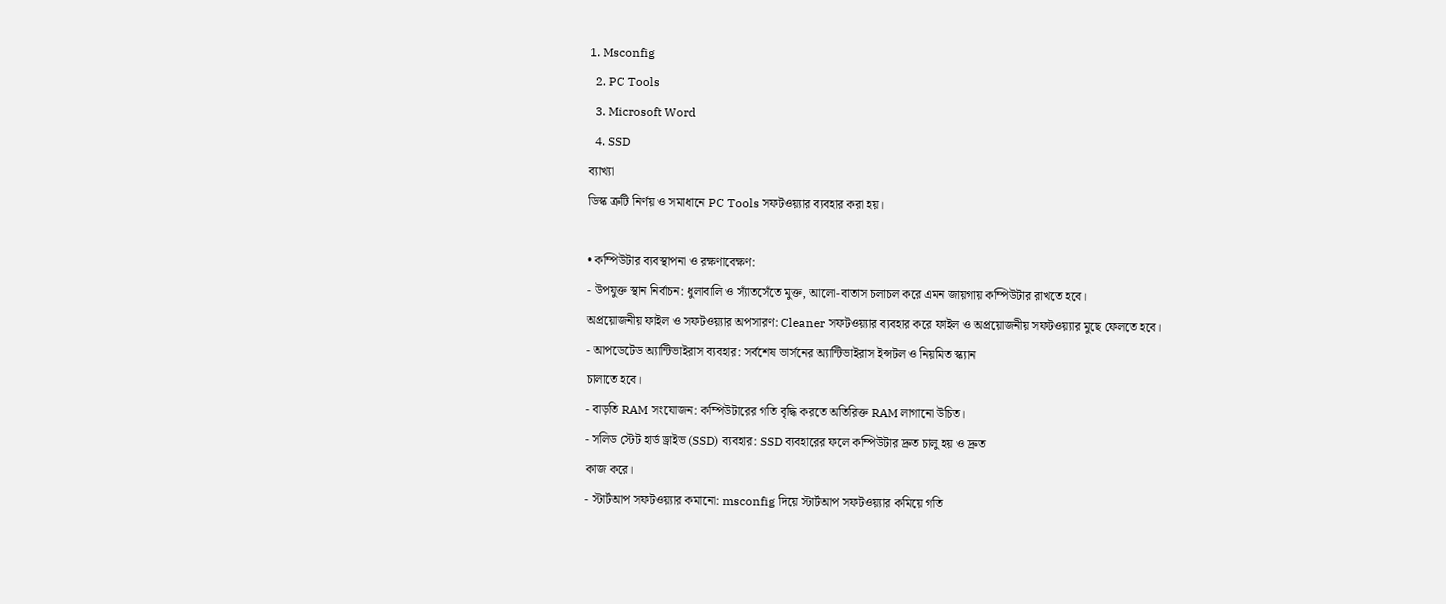1. Msconfig
  2. PC Tools
  3. Microsoft Word
  4. SSD
ব্যাখ্যা
ডিস্ক ত্রুটি নির্ণয় ও সমাধানে PC Tools সফটওয়্যার ব্যবহার করা হয়।

• কম্পিউটার ব্যবস্থাপনা ও রক্ষণাবেক্ষণ:
- উপযুক্ত স্থান নির্বাচন: ধুলাবালি ও স্যাঁতসেঁতে মুক্ত, আলো-বাতাস চলাচল করে এমন জায়গায় কম্পিউটার রাখতে হবে।
অপ্রয়োজনীয় ফাইল ও সফটওয়্যার অপসারণ: Cleaner সফটওয়্যার ব্যবহার করে ফাইল ও অপ্রয়োজনীয় সফটওয়্যার মুছে ফেলতে হবে।
- আপডেটেড অ্যান্টিভাইরাস ব্যবহার: সর্বশেষ ভার্সনের অ্যান্টিভাইরাস ইন্সটল ও নিয়মিত স্ক্যান
চালাতে হবে।
- বাড়তি RAM সংযোজন: কম্পিউটারের গতি বৃদ্ধি করতে অতিরিক্ত RAM লাগানো উচিত।
- সলিড স্টেট হার্ড ড্রাইভ (SSD) ব্যবহার: SSD ব্যবহারের ফলে কম্পিউটার দ্রুত চালু হয় ও দ্রুত
কাজ করে।
- স্টার্টআপ সফটওয়্যার কমানো: msconfig দিয়ে স্টার্টআপ সফটওয়্যার কমিয়ে গতি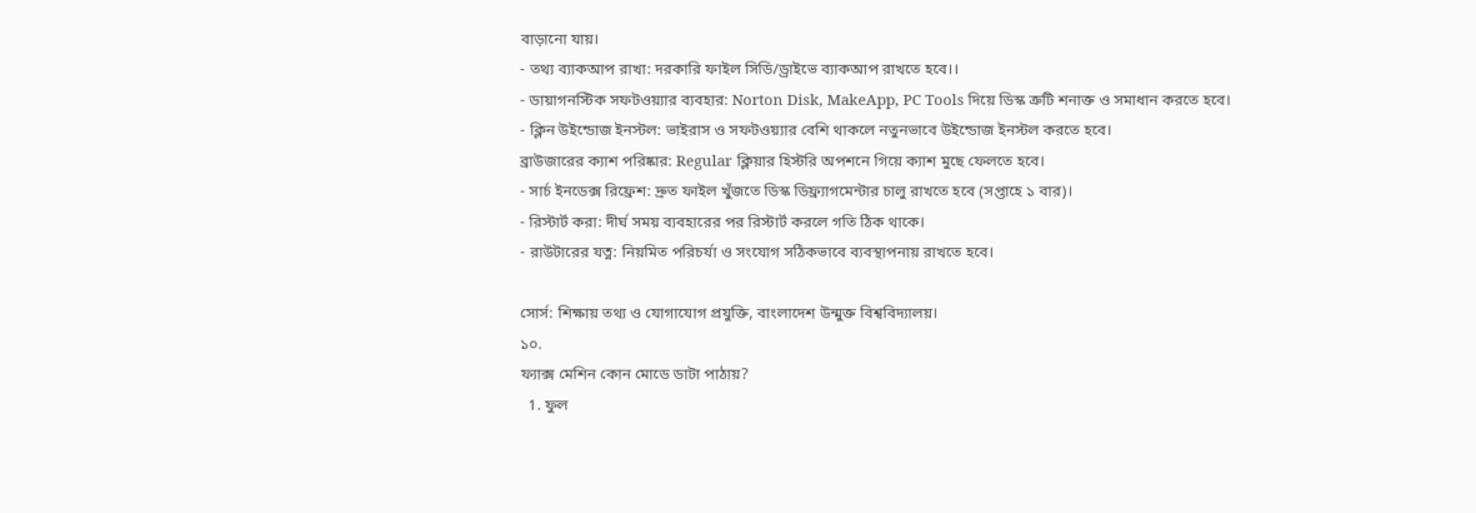বাড়ানো যায়।
- তথ্য ব্যাকআপ রাখা: দরকারি ফাইল সিডি/ড্রাইভে ব্যাকআপ রাখতে হবে।।
- ডায়াগনস্টিক সফটওয়্যার ব্যবহার: Norton Disk, MakeApp, PC Tools দিয়ে ডিস্ক ত্রুটি শনাক্ত ও সমাধান করতে হবে।
- ক্লিন উইন্ডোজ ইনস্টল: ভাইরাস ও সফটওয়্যার বেশি থাকলে নতুনভাবে উইন্ডোজ ইনস্টল করতে হবে।
ব্রাউজারের ক্যাশ পরিষ্কার: Regular ক্লিয়ার হিস্টরি অপশনে গিয়ে ক্যাশ মুছে ফেলতে হবে।
- সার্চ ইনডেক্স রিফ্রেশ: দ্রুত ফাইল খুঁজতে ডিস্ক ডিফ্র্যাগমেন্টার চালু রাখতে হবে (সপ্তাহে ১ বার)।
- রিস্টার্ট করা: দীর্ঘ সময় ব্যবহারের পর রিস্টার্ট করলে গতি ঠিক থাকে।
- রাউটারের যত্ন: নিয়মিত পরিচর্যা ও সংযোগ সঠিকভাবে ব্যবস্থাপনায় রাখতে হবে।

সোর্স: শিক্ষায় তথ্য ও যোগাযোগ প্রযুক্তি, বাংলাদেশ উন্মুক্ত বিশ্ববিদ্যালয়।
১০.
ফ্যাক্স মেশিন কোন মোডে ডাটা পাঠায়?
  1. ফুল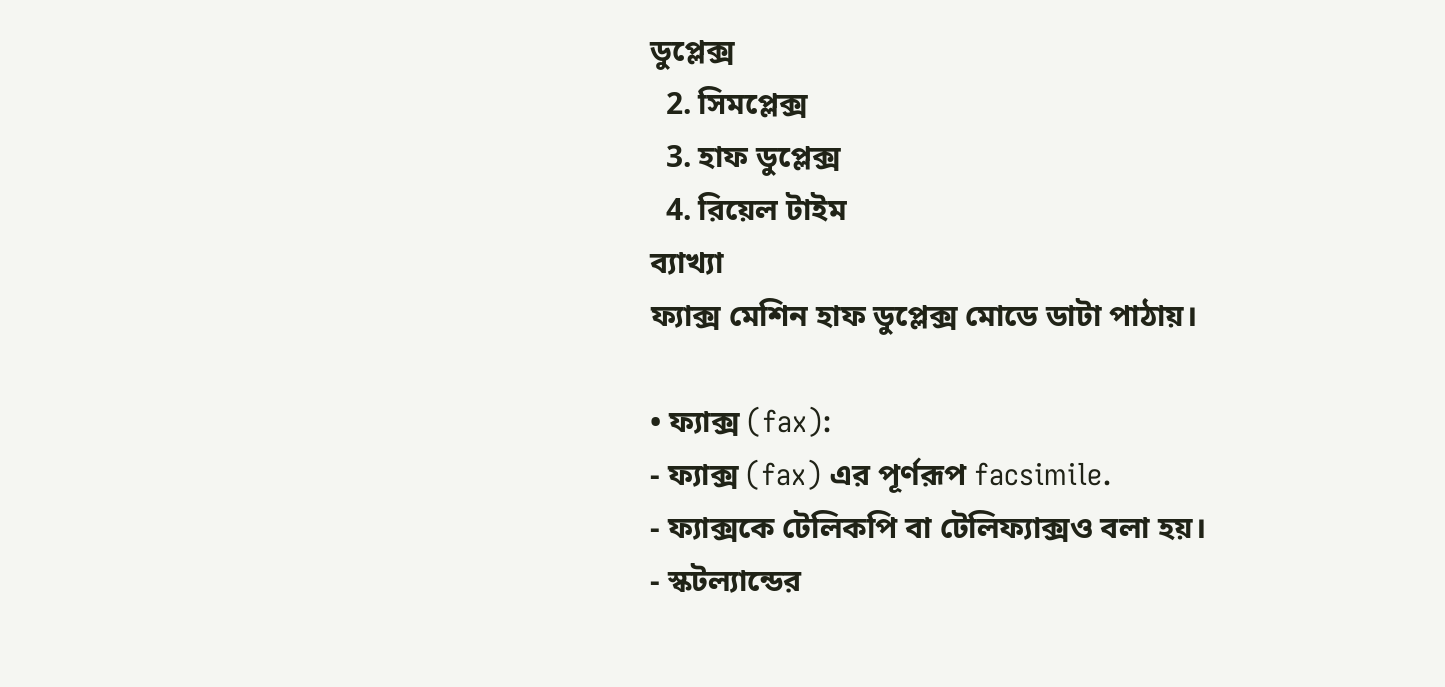ডুপ্লেক্স
  2. সিমপ্লেক্স
  3. হাফ ডুপ্লেক্স
  4. রিয়েল টাইম
ব্যাখ্যা
ফ্যাক্স মেশিন হাফ ডুপ্লেক্স মোডে ডাটা পাঠায়।

• ফ্যাক্স (fax):
- ফ্যাক্স (fax) এর পূর্ণরূপ facsimile.
- ফ্যাক্সকে টেলিকপি বা টেলিফ্যাক্সও বলা হয়।
- স্কটল্যান্ডের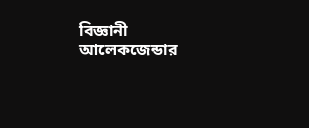বিজ্ঞানী আলেকজেন্ডার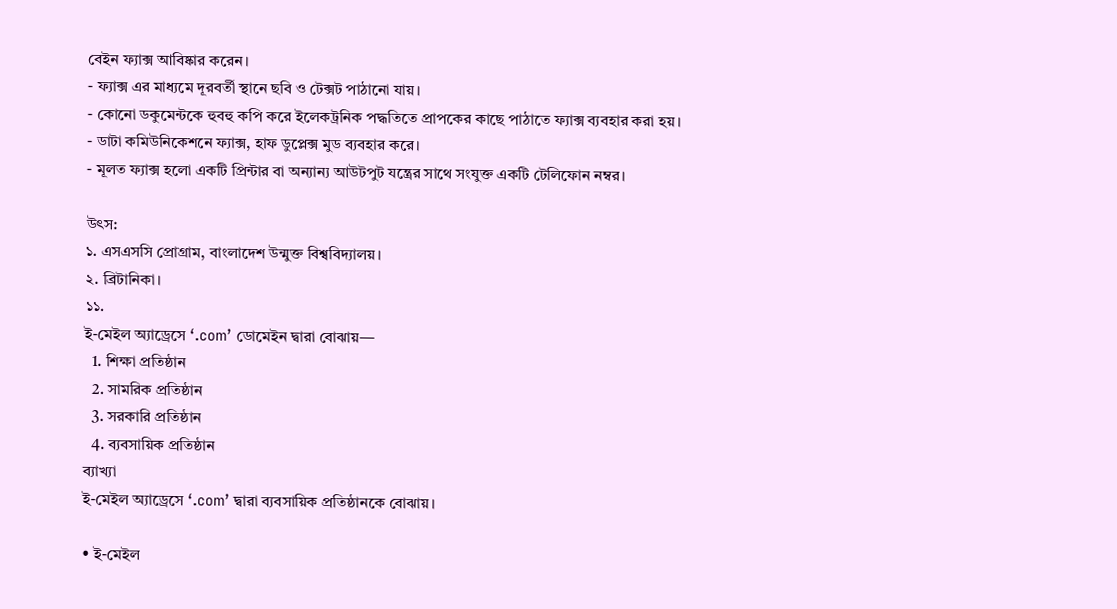বেইন ফ্যাক্স আবিষ্কার করেন।
- ফ্যাক্স এর মাধ্যমে দূরবর্তী স্থানে ছবি ও টেক্সট পাঠানো যায়।
- কোনো ডকুমেন্টকে হুবহু কপি করে ইলেকট্রনিক পদ্ধতিতে প্রাপকের কাছে পাঠাতে ফ্যাক্স ব্যবহার করা হয়।
- ডাটা কমিউনিকেশনে ফ্যাক্স, হাফ ডুপ্লেক্স মুড ব্যবহার করে।
- মূলত ফ্যাক্স হলো একটি প্রিন্টার বা অন্যান্য আউটপুট যন্ত্রের সাথে সংযুক্ত একটি টেলিফোন নম্বর।

উৎস:
১. এসএসসি প্রোগ্রাম, বাংলাদেশ উন্মুক্ত বিশ্ববিদ্যালয়।
২. ব্রিটানিকা।
১১.
ই-মেইল অ্যাড্রেসে ‘.com’ ডোমেইন দ্বারা বোঝায়—
  1. শিক্ষা প্রতিষ্ঠান
  2. সামরিক প্রতিষ্ঠান
  3. সরকারি প্রতিষ্ঠান
  4. ব্যবসায়িক প্রতিষ্ঠান
ব্যাখ্যা
ই-মেইল অ্যাড্রেসে ‘.com’ দ্বারা ব্যবসায়িক প্রতিষ্ঠানকে বোঝায়।

• ই-মেইল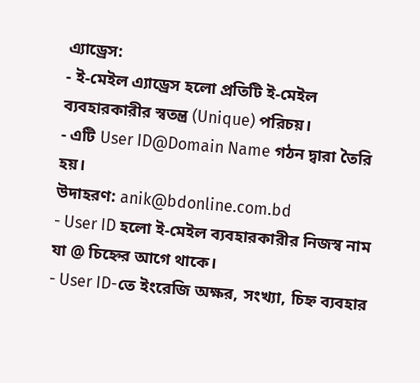এ্যাড্রেস:
- ই-মেইল এ্যাড্রেস হলো প্রতিটি ই-মেইল ব্যবহারকারীর স্বতন্ত্র (Unique) পরিচয়।
- এটি User ID@Domain Name গঠন দ্বারা তৈরি হয়।
উদাহরণ: anik@bdonline.com.bd
- User ID হলো ই-মেইল ব্যবহারকারীর নিজস্ব নাম যা @ চিহ্নের আগে থাকে।
- User ID-তে ইংরেজি অক্ষর, সংখ্যা, চিহ্ন ব্যবহার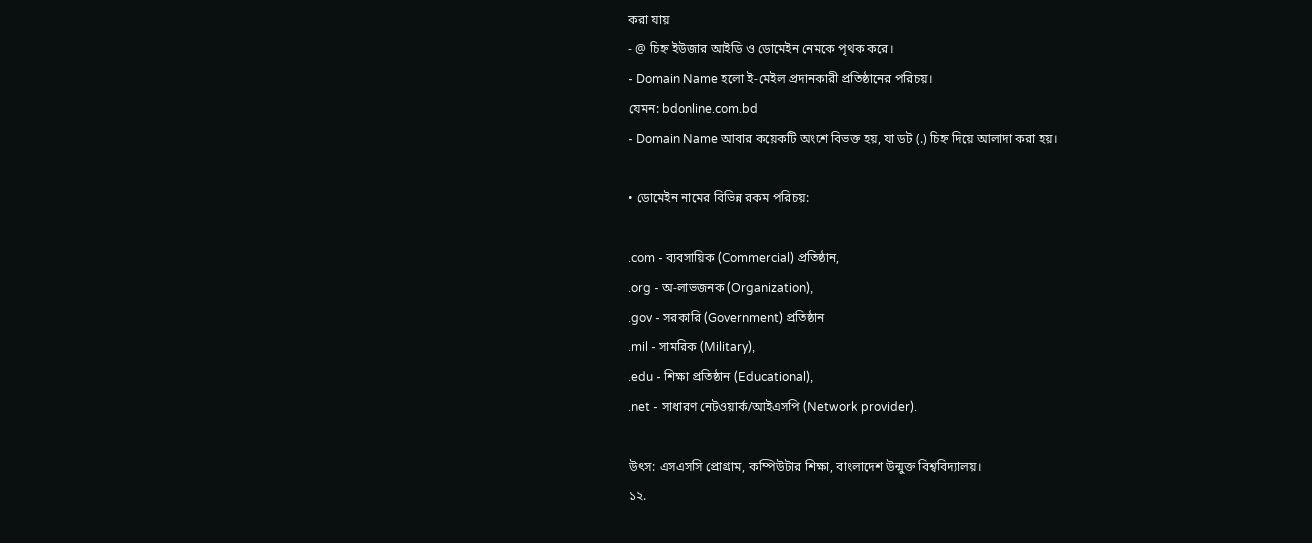করা যায়
- @ চিহ্ন ইউজার আইডি ও ডোমেইন নেমকে পৃথক করে।
- Domain Name হলো ই-মেইল প্রদানকারী প্রতিষ্ঠানের পরিচয়।
যেমন: bdonline.com.bd
- Domain Name আবার কয়েকটি অংশে বিভক্ত হয়, যা ডট (.) চিহ্ন দিয়ে আলাদা করা হয়।

• ডোমেইন নামের বিভিন্ন রকম পরিচয়:

.com - ব্যবসায়িক (Commercial) প্রতিষ্ঠান,
.org - অ-লাভজনক (Organization),
.gov - সরকারি (Government) প্রতিষ্ঠান
.mil - সামরিক (Military),
.edu - শিক্ষা প্রতিষ্ঠান (Educational),
.net - সাধারণ নেটওয়ার্ক/আইএসপি (Network provider).

উৎস: এসএসসি প্রোগ্রাম, কম্পিউটার শিক্ষা, বাংলাদেশ উন্মুক্ত বিশ্ববিদ্যালয়।
১২.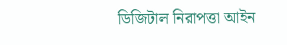ডিজিটাল নিরাপত্তা আইন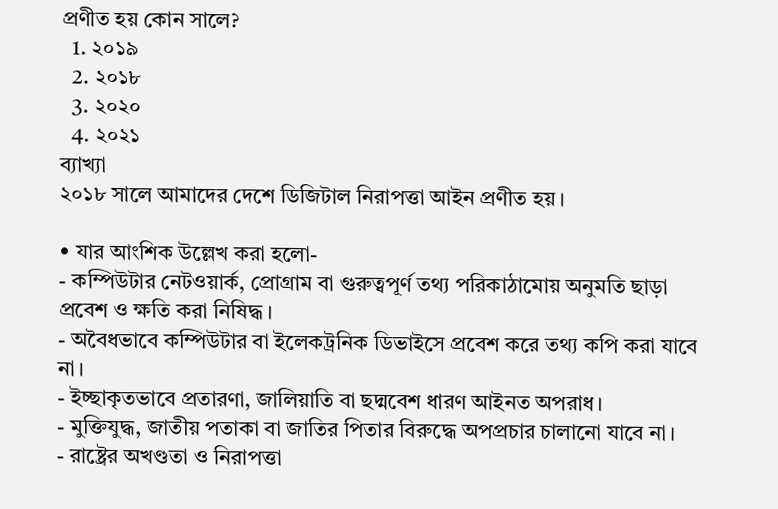প্রণীত হয় কোন সালে?
  1. ২০১৯
  2. ২০১৮
  3. ২০২০
  4. ২০২১
ব্যাখ্যা
২০১৮ সালে আমাদের দেশে ডিজিটাল নিরাপত্তা আইন প্রণীত হয়।

• যার আংশিক উল্লেখ করা হলো-
- কম্পিউটার নেটওয়ার্ক, প্রোগ্রাম বা গুরুত্বপূর্ণ তথ্য পরিকাঠামোয় অনুমতি ছাড়া প্রবেশ ও ক্ষতি করা নিষিদ্ধ।
- অবৈধভাবে কম্পিউটার বা ইলেকট্রনিক ডিভাইসে প্রবেশ করে তথ্য কপি করা যাবে না।
- ইচ্ছাকৃতভাবে প্রতারণা, জালিয়াতি বা ছদ্মবেশ ধারণ আইনত অপরাধ।
- মুক্তিযুদ্ধ, জাতীয় পতাকা বা জাতির পিতার বিরুদ্ধে অপপ্রচার চালানো যাবে না।
- রাষ্ট্রের অখণ্ডতা ও নিরাপত্তা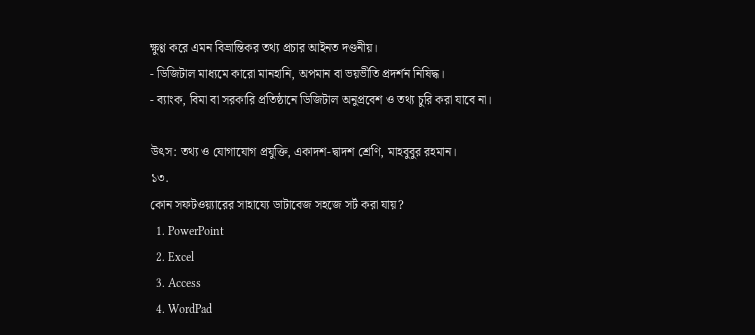ক্ষুণ্ণ করে এমন বিভ্রান্তিকর তথ্য প্রচার আইনত দণ্ডনীয়।
- ডিজিটাল মাধ্যমে কারো মানহানি, অপমান বা ভয়ভীতি প্রদর্শন নিষিদ্ধ।
- ব্যাংক, বিমা বা সরকারি প্রতিষ্ঠানে ডিজিটাল অনুপ্রবেশ ও তথ্য চুরি করা যাবে না।

উৎস: তথ্য ও যোগাযোগ প্রযুক্তি, একাদশ-দ্বাদশ শ্রেণি, মাহবুবুর রহমান।
১৩.
কোন সফটওয়্যারের সাহায্যে ডাটাবেজ সহজে সর্ট করা যায়?
  1. PowerPoint
  2. Excel
  3. Access
  4. WordPad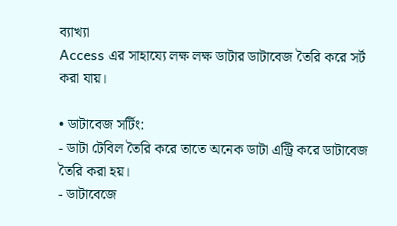ব্যাখ্যা
Access এর সাহায্যে লক্ষ লক্ষ ডাটার ডাটাবেজ তৈরি করে সর্ট করা যায়।

• ডাটাবেজ সর্টিং:
- ডাটা টেবিল তৈরি করে তাতে অনেক ডাটা এন্ট্রি করে ডাটাবেজ তৈরি করা হয়।
- ডাটাবেজে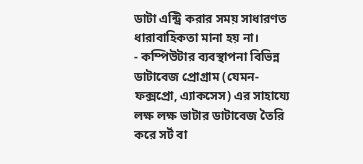ডাটা এন্ট্রি করার সময় সাধারণত ধারাবাহিকতা মানা হয় না।
- কম্পিউটার ব্যবস্থাপনা বিভিন্ন ডাটাবেজ প্রোগ্রাম (যেমন- ফক্সপ্রো, এ্যাকসেস) এর সাহায্যে লক্ষ লক্ষ ভাটার ডাটাবেজ তৈরি করে সর্ট বা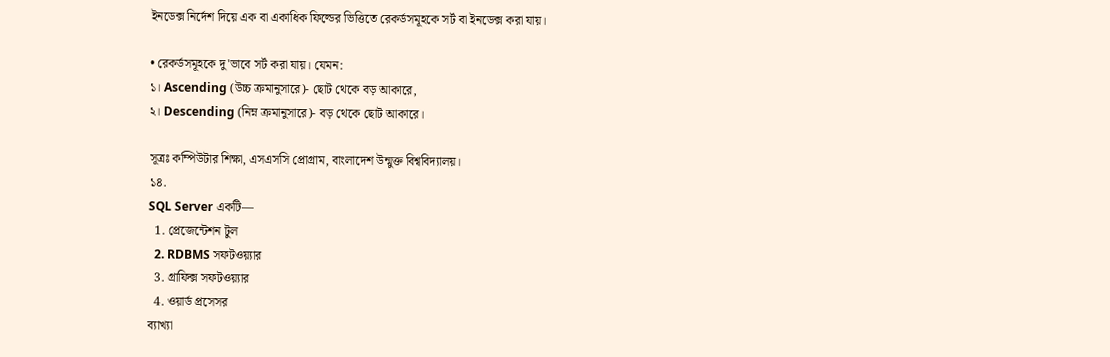ইনডেক্স নির্দেশ দিয়ে এক বা একাধিক ফিল্ডের ভিত্তিতে রেকর্ডসমূহকে সর্ট বা ইনডেক্স করা যায়।

• রেকর্ডসমূহকে দু'ভাবে সর্ট করা যায়। যেমন:
১। Ascending (উচ্চ ক্রমানুসারে)- ছোট থেকে বড় আকারে,
২। Descending (নিম্ন ক্রমানুসারে)- বড় থেকে ছোট আকারে।

সূত্রঃ কম্পিউটার শিক্ষা, এসএসসি প্রোগ্রাম, বাংলাদেশ উন্মুক্ত বিশ্ববিদ্যালয়।
১৪.
SQL Server একটি—
  1. প্রেজেন্টেশন টুল
  2. RDBMS সফটওয়্যার
  3. গ্রাফিক্স সফটওয়্যার
  4. ওয়ার্ড প্রসেসর
ব্যাখ্যা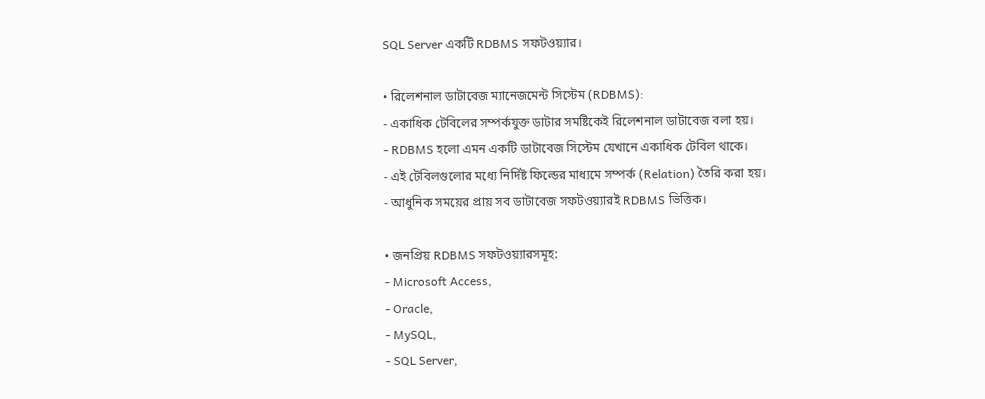SQL Server একটি RDBMS সফটওয়্যার।

• রিলেশনাল ডাটাবেজ ম্যানেজমেন্ট সিস্টেম (RDBMS):
- একাধিক টেবিলের সম্পর্কযুক্ত ডাটার সমষ্টিকেই রিলেশনাল ডাটাবেজ বলা হয়।
- RDBMS হলো এমন একটি ডাটাবেজ সিস্টেম যেখানে একাধিক টেবিল থাকে।
- এই টেবিলগুলোর মধ্যে নির্দিষ্ট ফিল্ডের মাধ্যমে সম্পর্ক (Relation) তৈরি করা হয়।
- আধুনিক সময়ের প্রায় সব ডাটাবেজ সফটওয়্যারই RDBMS ভিত্তিক।

• জনপ্রিয় RDBMS সফটওয়্যারসমূহ:
- Microsoft Access,
- Oracle,
- MySQL,
- SQL Server,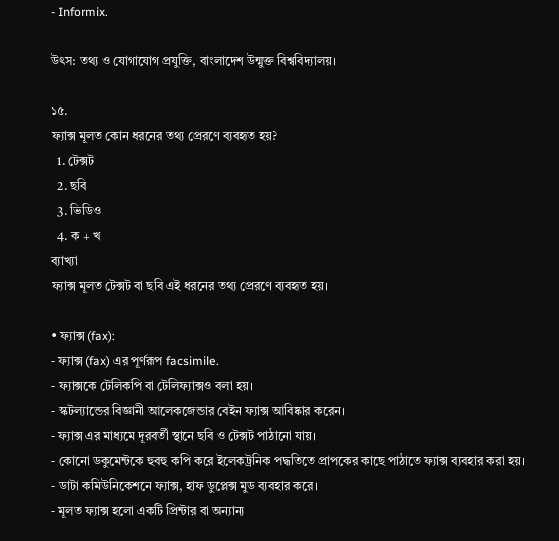- Informix.

উৎস: তথ্য ও যোগাযোগ প্রযুক্তি, বাংলাদেশ উন্মুক্ত বিশ্ববিদ্যালয়।

১৫.
ফ্যাক্স মূলত কোন ধরনের তথ্য প্রেরণে ব্যবহৃত হয়?
  1. টেক্সট
  2. ছবি
  3. ভিডিও
  4. ক + খ
ব্যাখ্যা
ফ্যাক্স মূলত টেক্সট বা ছবি এই ধরনের তথ্য প্রেরণে ব্যবহৃত হয়।

• ফ্যাক্স (fax):
- ফ্যাক্স (fax) এর পূর্ণরূপ facsimile.
- ফ্যাক্সকে টেলিকপি বা টেলিফ্যাক্সও বলা হয়।
- স্কটল্যান্ডের বিজ্ঞানী আলেকজেন্ডার বেইন ফ্যাক্স আবিষ্কার করেন।
- ফ্যাক্স এর মাধ্যমে দূরবর্তী স্থানে ছবি ও টেক্সট পাঠানো যায়।
- কোনো ডকুমেন্টকে হুবহু কপি করে ইলেকট্রনিক পদ্ধতিতে প্রাপকের কাছে পাঠাতে ফ্যাক্স ব্যবহার করা হয়।
- ডাটা কমিউনিকেশনে ফ্যাক্স, হাফ ডুপ্লেক্স মুড ব্যবহার করে।
- মূলত ফ্যাক্স হলো একটি প্রিন্টার বা অন্যান্য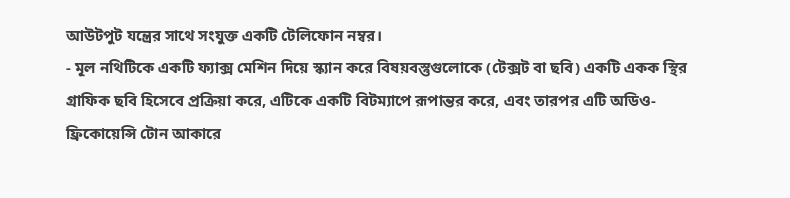আউটপুট যন্ত্রের সাথে সংযুক্ত একটি টেলিফোন নম্বর।
- মূল নথিটিকে একটি ফ্যাক্স মেশিন দিয়ে স্ক্যান করে বিষয়বস্তুগুলোকে (টেক্সট বা ছবি) একটি একক স্থির গ্রাফিক ছবি হিসেবে প্রক্রিয়া করে, এটিকে একটি বিটম্যাপে রূপান্তর করে, এবং তারপর এটি অডিও- ফ্রিকোয়েন্সি টোন আকারে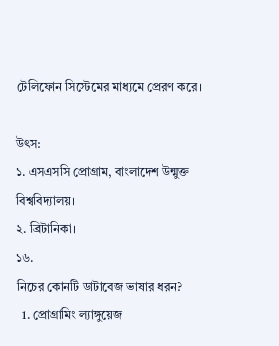টেলিফোন সিস্টেমের মাধ্যমে প্রেরণ করে।

উৎস:
১. এসএসসি প্রোগ্রাম, বাংলাদেশ উন্মুক্ত বিশ্ববিদ্যালয়।
২. ব্রিটানিকা।
১৬.
নিচের কোনটি ডাটাবেজ ভাষার ধরন?
  1. প্রোগ্রামিং ল্যাঙ্গুয়েজ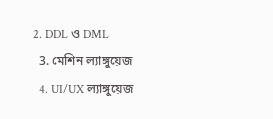2. DDL ও DML
  3. মেশিন ল্যাঙ্গুয়েজ
  4. UI/UX ল্যাঙ্গুয়েজ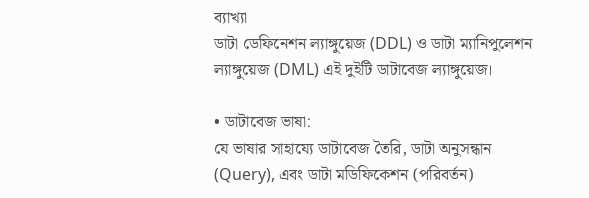ব্যাখ্যা
ডাটা ডেফিনেশন ল্যাঙ্গুয়েজ (DDL) ও ডাটা ম্যানিপুলেশন ল্যাঙ্গুয়েজ (DML) এই দুইটি ডাটাবেজ ল্যাঙ্গুয়েজ।

• ডাটাবেজ ভাষা:
যে ভাষার সাহায্যে ডাটাবেজ তৈরি, ডাটা অনুসন্ধান (Query), এবং ডাটা মডিফিকেশন (পরিবর্তন)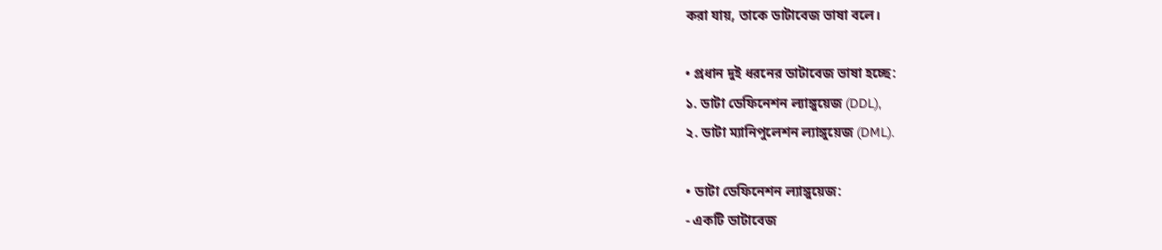করা যায়, তাকে ডাটাবেজ ভাষা বলে।

• প্রধান দুই ধরনের ডাটাবেজ ভাষা হচ্ছে:
১. ডাটা ডেফিনেশন ল্যাঙ্গুয়েজ (DDL),
২. ডাটা ম্যানিপুলেশন ল্যাঙ্গুয়েজ (DML).

• ডাটা ডেফিনেশন ল্যাঙ্গুয়েজ:
- একটি ডাটাবেজ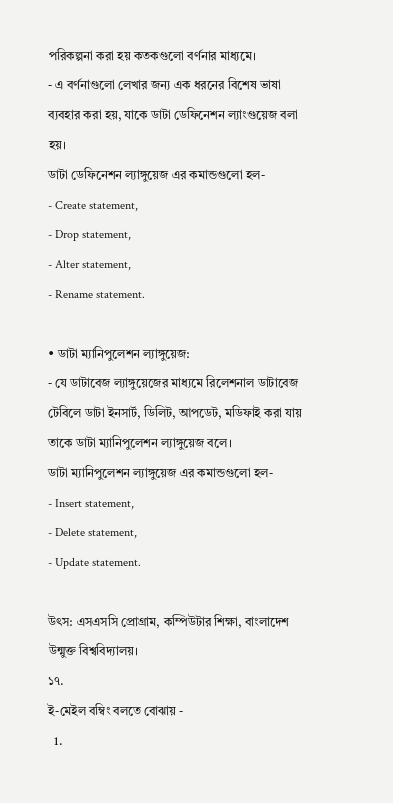পরিকল্পনা করা হয় কতকগুলো বর্ণনার মাধ্যমে।
- এ বর্ণনাগুলো লেখার জন্য এক ধরনের বিশেষ ভাষা ব্যবহার করা হয়, যাকে ডাটা ডেফিনেশন ল্যাংগুয়েজ বলা হয়।
ডাটা ডেফিনেশন ল্যাঙ্গুয়েজ এর কমান্ডগুলো হল-
- Create statement,
- Drop statement,
- Alter statement,
- Rename statement.

• ডাটা ম্যানিপুলেশন ল্যাঙ্গুয়েজ:
- যে ডাটাবেজ ল্যাঙ্গুয়েজের মাধ্যমে রিলেশনাল ডাটাবেজ টেবিলে ডাটা ইনসার্ট, ডিলিট, আপডেট, মডিফাই করা যায় তাকে ডাটা ম্যানিপুলেশন ল্যাঙ্গুয়েজ বলে।
ডাটা ম্যানিপুলেশন ল্যাঙ্গুয়েজ এর কমান্ডগুলো হল-
- Insert statement,
- Delete statement,
- Update statement.

উৎস: এসএসসি প্রোগ্রাম, কম্পিউটার শিক্ষা, বাংলাদেশ উন্মুক্ত বিশ্ববিদ্যালয়।
১৭.
ই-মেইল বম্বিং বলতে বোঝায় -
  1.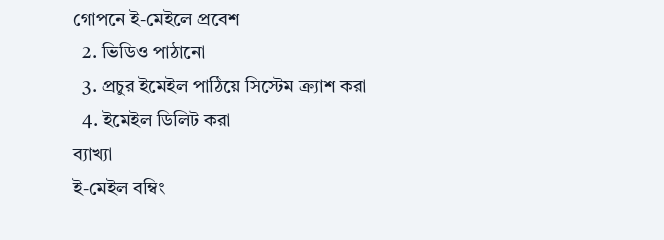গোপনে ই-মেইলে প্রবেশ
  2. ভিডিও পাঠানো
  3. প্রচুর ইমেইল পাঠিয়ে সিস্টেম ক্র্যাশ করা
  4. ইমেইল ডিলিট করা
ব্যাখ্যা
ই-মেইল বম্বিং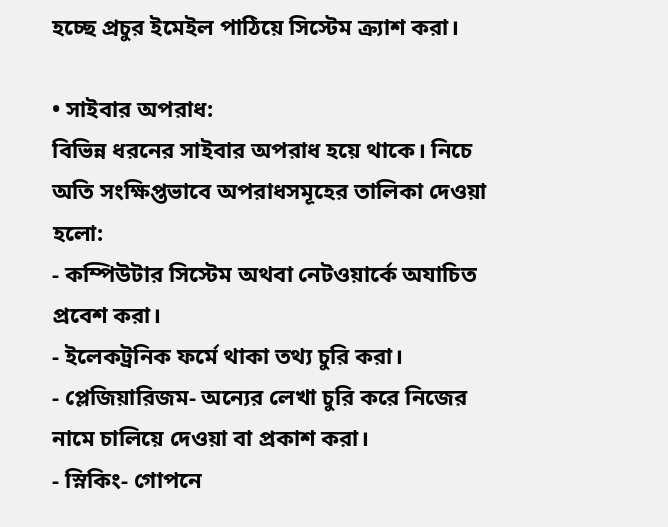হচ্ছে প্রচুর ইমেইল পাঠিয়ে সিস্টেম ক্র্যাশ করা।

• সাইবার অপরাধ:
বিভিন্ন ধরনের সাইবার অপরাধ হয়ে থাকে। নিচে অতি সংক্ষিপ্তভাবে অপরাধসমূহের তালিকা দেওয়া হলো:
- কম্পিউটার সিস্টেম অথবা নেটওয়ার্কে অযাচিত প্রবেশ করা।
- ইলেকট্রনিক ফর্মে থাকা তথ্য চুরি করা।
- প্লেজিয়ারিজম- অন্যের লেখা চুরি করে নিজের নামে চালিয়ে দেওয়া বা প্রকাশ করা।
- স্নিকিং- গোপনে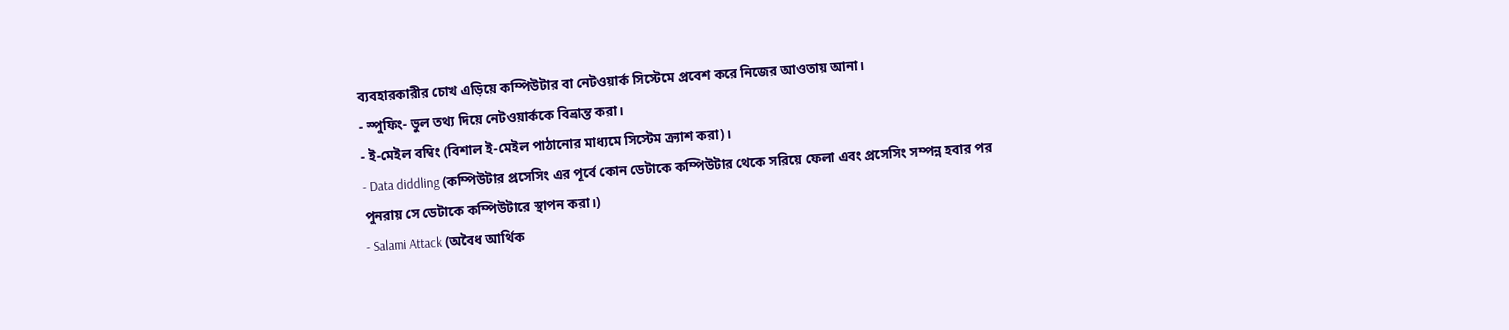ব্যবহারকারীর চোখ এড়িয়ে কম্পিউটার বা নেটওয়ার্ক সিস্টেমে প্রবেশ করে নিজের আওতায় আনা।
- স্পুফিং- ভুল তথ্য দিয়ে নেটওয়ার্ককে বিভ্রান্ত করা।
- ই-মেইল বম্বিং (বিশাল ই-মেইল পাঠানোর মাধ্যমে সিস্টেম ক্র্যাশ করা)।
- Data diddling (কম্পিউটার প্রসেসিং এর পূর্বে কোন ডেটাকে কম্পিউটার থেকে সরিয়ে ফেলা এবং প্রসেসিং সম্পন্ন হবার পর পুনরায় সে ডেটাকে কম্পিউটারে স্থাপন করা।)
- Salami Attack (অবৈধ আর্থিক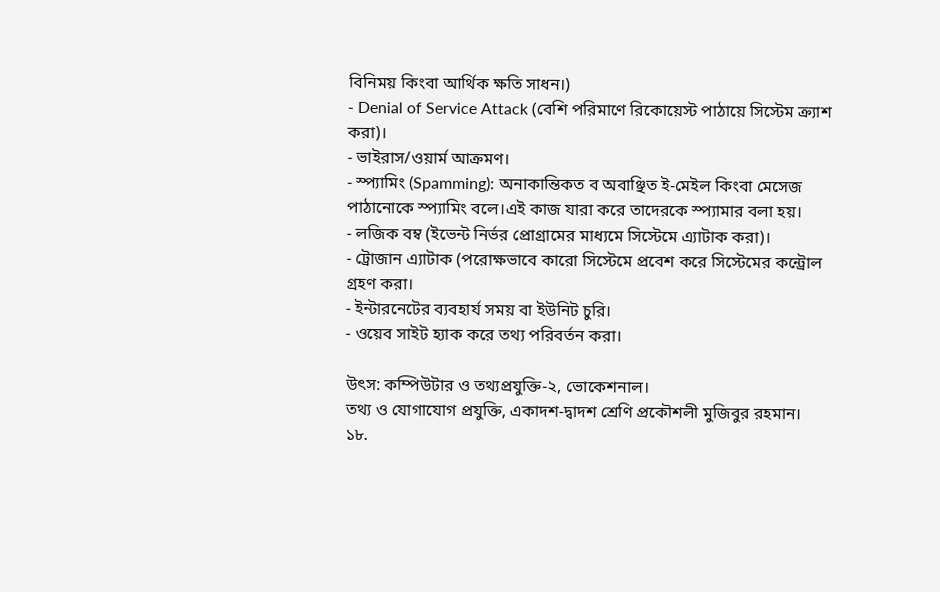বিনিময় কিংবা আর্থিক ক্ষতি সাধন।)
- Denial of Service Attack (বেশি পরিমাণে রিকোয়েস্ট পাঠায়ে সিস্টেম ক্র্যাশ করা)।
- ভাইরাস/ওয়ার্ম আক্রমণ।
- স্প্যামিং (Spamming): অনাকান্তিকত ব অবাঞ্ছিত ই-মেইল কিংবা মেসেজ পাঠানোকে স্প্যামিং বলে।এই কাজ যারা করে তাদেরকে স্প্যামার বলা হয়।
- লজিক বম্ব (ইভেন্ট নির্ভর প্রোগ্রামের মাধ্যমে সিস্টেমে এ্যাটাক করা)।
- ট্রোজান এ্যাটাক (পরোক্ষভাবে কারো সিস্টেমে প্রবেশ করে সিস্টেমের কন্ট্রোল গ্রহণ করা।
- ইন্টারনেটের ব্যবহার্য সময় বা ইউনিট চুরি।
- ওয়েব সাইট হ্যাক করে তথ্য পরিবর্তন করা।

উৎস: কম্পিউটার ও তথ্যপ্রযুক্তি-২, ভোকেশনাল।
তথ্য ও যোগাযোগ প্রযুক্তি, একাদশ-দ্বাদশ শ্রেণি প্রকৌশলী মুজিবুর রহমান।
১৮.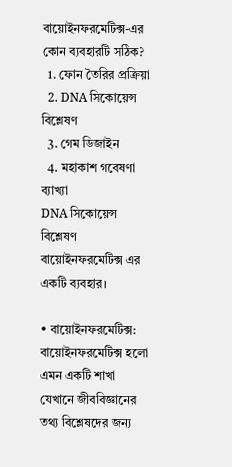বায়োইনফরমেটিক্স-এর কোন ব্যবহারটি সঠিক?
  1. ফোন তৈরির প্রক্রিয়া
  2. DNA সিকোয়েন্স বিশ্লেষণ
  3. গেম ডিজাইন
  4. মহাকাশ গবেষণা
ব্যাখ্যা
DNA সিকোয়েন্স বিশ্লেষণ বায়োইনফরমেটিক্স এর একটি ব্যবহার।

• বায়োইনফরমেটিক্স:
বায়োইনফরমেটিক্স হলো এমন একটি শাখা যেখানে জীববিজ্ঞানের তথ্য বিশ্লেষদের জন্য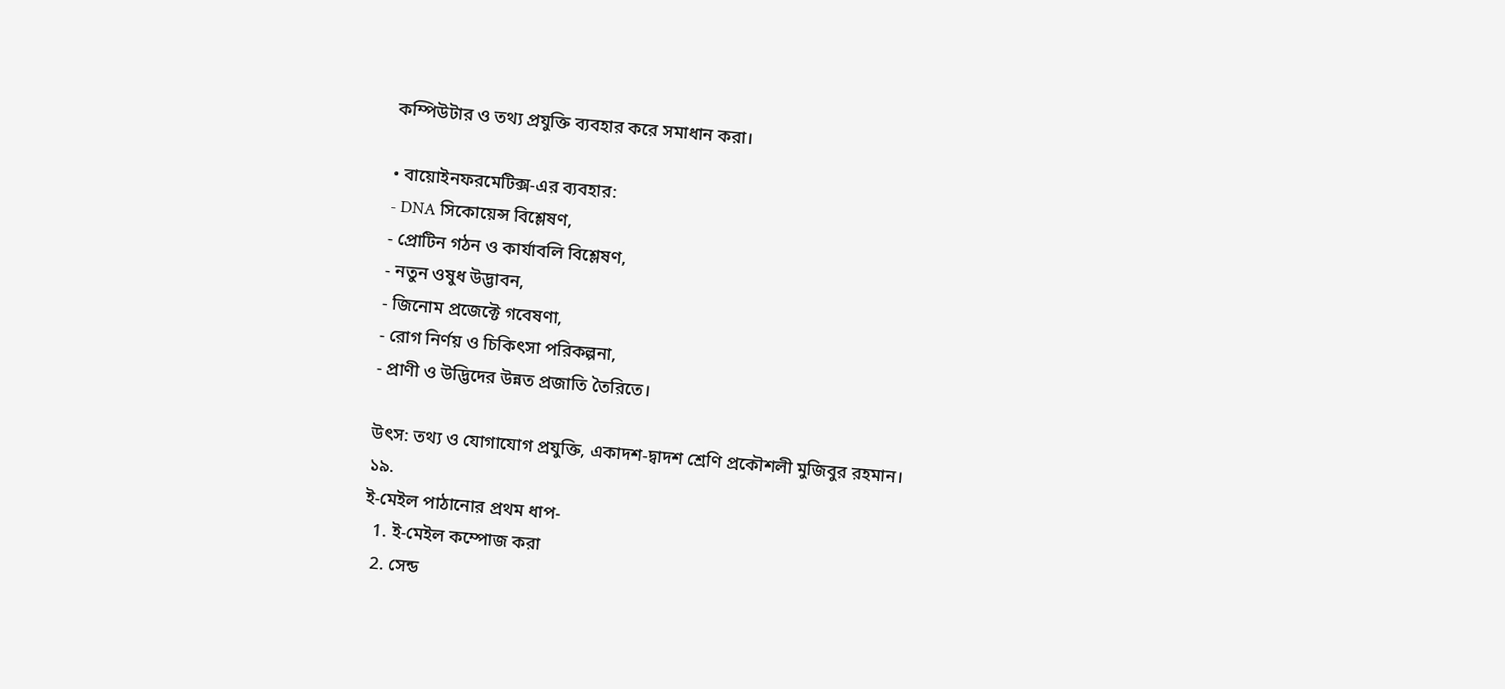কম্পিউটার ও তথ্য প্রযুক্তি ব্যবহার করে সমাধান করা।

• বায়োইনফরমেটিক্স-এর ব্যবহার:
- DNA সিকোয়েন্স বিশ্লেষণ,
- প্রোটিন গঠন ও কার্যাবলি বিশ্লেষণ,
- নতুন ওষুধ উদ্ভাবন,
- জিনোম প্রজেক্টে গবেষণা,
- রোগ নির্ণয় ও চিকিৎসা পরিকল্পনা,
- প্রাণী ও উদ্ভিদের উন্নত প্রজাতি তৈরিতে।

উৎস: তথ্য ও যোগাযোগ প্রযুক্তি, একাদশ-দ্বাদশ শ্রেণি প্রকৌশলী মুজিবুর রহমান।
১৯.
ই-মেইল পাঠানোর প্রথম ধাপ-
  1. ই-মেইল কম্পোজ করা
  2. সেন্ড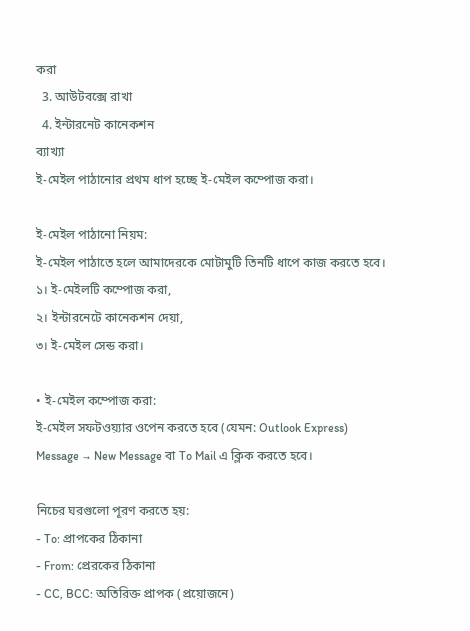করা
  3. আউটবক্সে রাখা
  4. ইন্টারনেট কানেকশন
ব্যাখ্যা
ই-মেইল পাঠানোর প্রথম ধাপ হচ্ছে ই-মেইল কম্পোজ করা।

ই-মেইল পাঠানো নিয়ম:
ই-মেইল পাঠাতে হলে আমাদেরকে মোটামুটি তিনটি ধাপে কাজ করতে হবে।
১। ই-মেইলটি কম্পোজ করা,
২। ইন্টারনেটে কানেকশন দেয়া,
৩। ই-মেইল সেন্ড করা।

• ই-মেইল কম্পোজ করা:
ই-মেইল সফটওয়্যার ওপেন করতে হবে (যেমন: Outlook Express)
Message → New Message বা To Mail এ ক্লিক করতে হবে।

নিচের ঘরগুলো পূরণ করতে হয়:
- To: প্রাপকের ঠিকানা
- From: প্রেরকের ঠিকানা
- CC, BCC: অতিরিক্ত প্রাপক (প্রয়োজনে)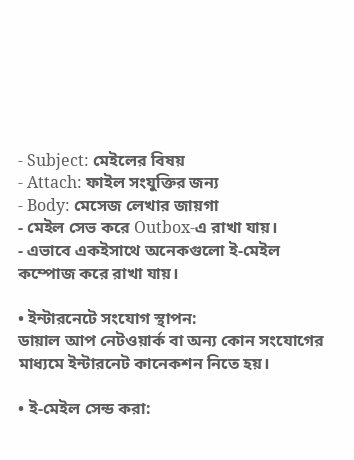- Subject: মেইলের বিষয়
- Attach: ফাইল সংযুক্তির জন্য
- Body: মেসেজ লেখার জায়গা
- মেইল সেভ করে Outbox-এ রাখা যায়।
- এভাবে একইসাথে অনেকগুলো ই-মেইল কম্পোজ করে রাখা যায়।

• ইন্টারনেটে সংযোগ স্থাপন:
ডায়াল আপ নেটওয়ার্ক বা অন্য কোন সংযোগের মাধ্যমে ইন্টারনেট কানেকশন নিতে হয়।

• ই-মেইল সেন্ড করা: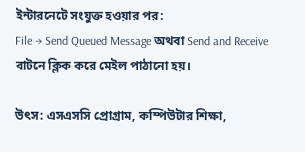ইন্টারনেটে সংযুক্ত হওয়ার পর:
File → Send Queued Message অথবা Send and Receive বাটনে ক্লিক করে মেইল পাঠানো হয়।

উৎস: এসএসসি প্রোগ্রাম, কম্পিউটার শিক্ষা,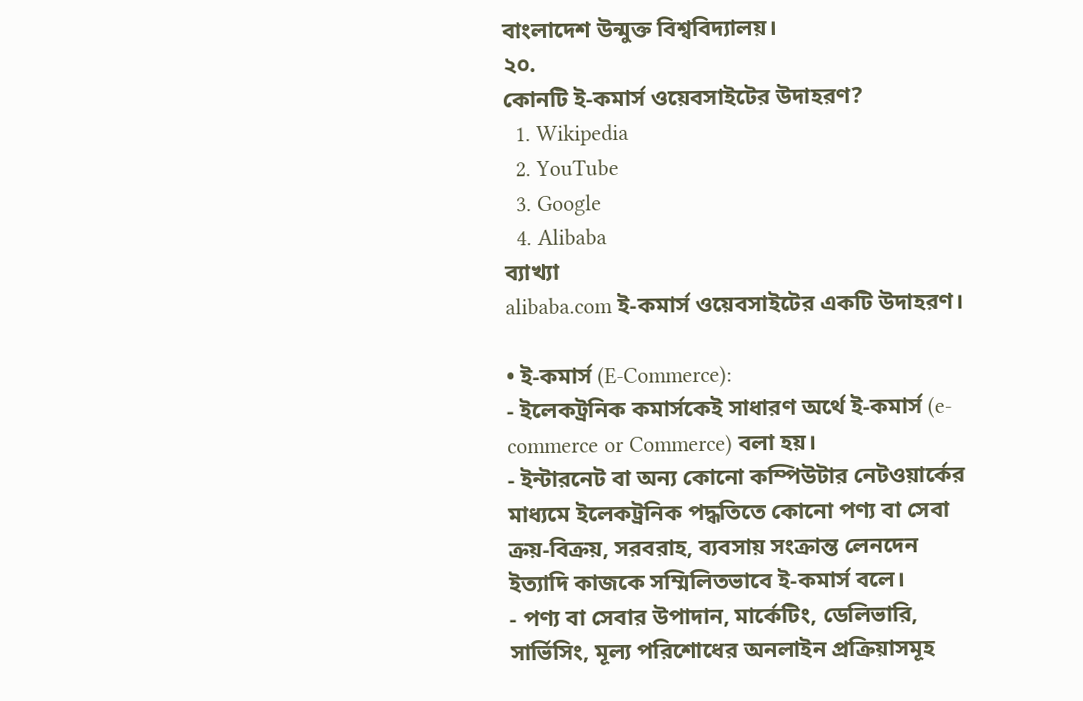বাংলাদেশ উন্মুক্ত বিশ্ববিদ্যালয়।
২০.
কোনটি ই-কমার্স ওয়েবসাইটের উদাহরণ?
  1. Wikipedia
  2. YouTube
  3. Google
  4. Alibaba
ব্যাখ্যা
alibaba.com ই-কমার্স ওয়েবসাইটের একটি উদাহরণ।

• ই-কমার্স (E-Commerce):
- ইলেকট্রনিক কমার্সকেই সাধারণ অর্থে ই-কমার্স (e-commerce or Commerce) বলা হয়।
- ইন্টারনেট বা অন্য কোনো কম্পিউটার নেটওয়ার্কের মাধ্যমে ইলেকট্রনিক পদ্ধতিতে কোনো পণ্য বা সেবা ক্রয়-বিক্রয়, সরবরাহ, ব্যবসায় সংক্রান্ত লেনদেন ইত্যাদি কাজকে সম্মিলিতভাবে ই-কমার্স বলে।
- পণ্য বা সেবার উপাদান, মার্কেটিং, ডেলিভারি, সার্ভিসিং, মূল্য পরিশোধের অনলাইন প্রক্রিয়াসমূহ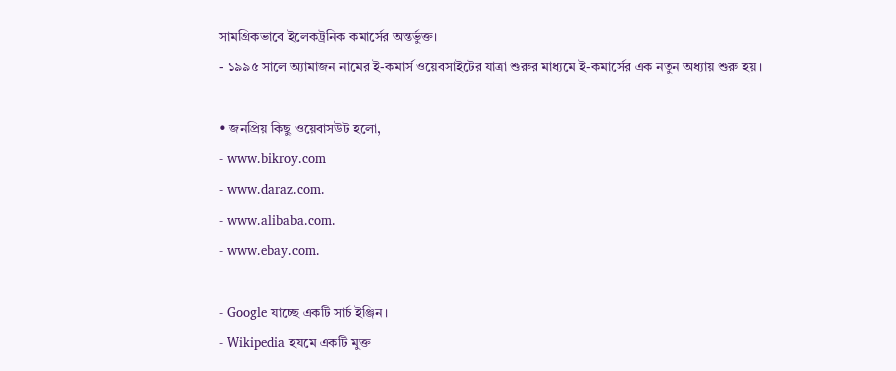সামগ্রিকভাবে ইলেকট্রনিক কমার্সের অন্তর্ভুক্ত।
- ১৯৯৫ সালে অ্যামাজন নামের ই-কমার্স ওয়েবসাইটের যাত্রা শুরুর মাধ্যমে ই-কমার্সের এক নতুন অধ্যায় শুরু হয়।

• জনপ্রিয় কিছু ওয়েবাসউট হলো,
- www.bikroy.com
- www.daraz.com.
- www.alibaba.com.
- www.ebay.com.

- Google যাচ্ছে একটি সার্চ ইঞ্জিন।
- Wikipedia হযমে একটি মুক্ত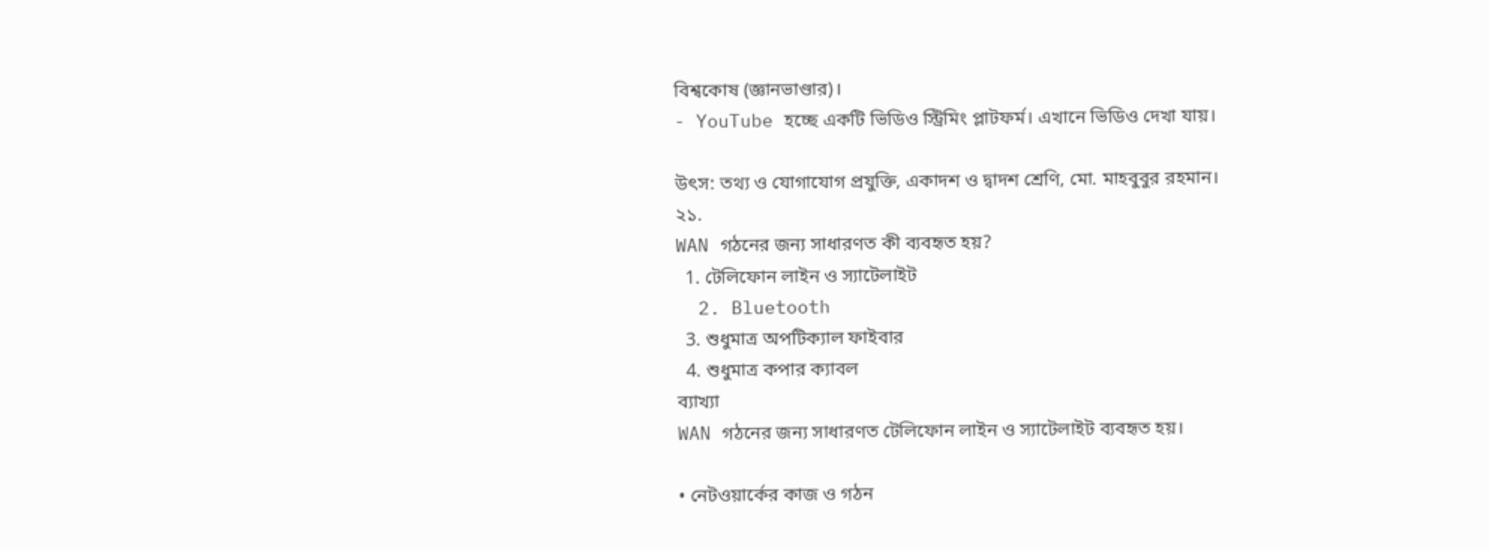বিশ্বকোষ (জ্ঞানভাণ্ডার)।
- YouTube হচ্ছে একটি ভিডিও স্ট্রিমিং প্লাটফর্ম। এখানে ভিডিও দেখা যায়।

উৎস: তথ্য ও যোগাযোগ প্রযুক্তি, একাদশ ও দ্বাদশ শ্রেণি, মো. মাহবুবুর রহমান।
২১.
WAN গঠনের জন্য সাধারণত কী ব্যবহৃত হয়?
  1. টেলিফোন লাইন ও স্যাটেলাইট
  2. Bluetooth
  3. শুধুমাত্র অপটিক্যাল ফাইবার
  4. শুধুমাত্র কপার ক্যাবল
ব্যাখ্যা
WAN গঠনের জন্য সাধারণত টেলিফোন লাইন ও স্যাটেলাইট ব্যবহৃত হয়।

• নেটওয়ার্কের কাজ ও গঠন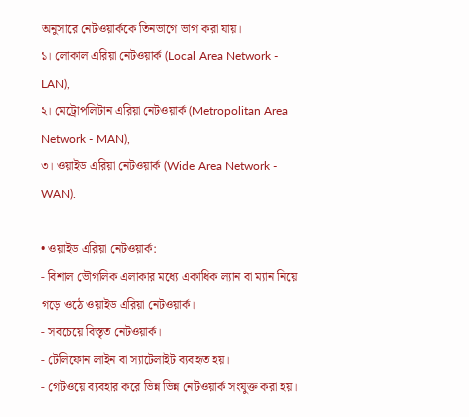অনুসারে নেটওয়ার্ককে তিনভাগে ভাগ করা যায়।
১। লোকাল এরিয়া নেটওয়ার্ক (Local Area Network - LAN),
২। মেট্রোপলিটান এরিয়া নেটওয়ার্ক (Metropolitan Area Network - MAN),
৩। ওয়াইড এরিয়া নেটওয়ার্ক (Wide Area Network - WAN).

• ওয়াইড এরিয়া নেটওয়ার্ক:
- বিশাল ভৌগলিক এলাকার মধ্যে একাধিক ল্যান বা ম্যান নিয়ে গড়ে ওঠে ওয়াইড এরিয়া নেটওয়ার্ক।
- সবচেয়ে বিস্তৃত নেটওয়ার্ক।
- টেলিফোন লাইন বা স্যাটেলাইট ব্যবহৃত হয়।
- গেটওয়ে ব্যবহার করে ভিন্ন ভিন্ন নেটওয়ার্ক সংযুক্ত করা হয়।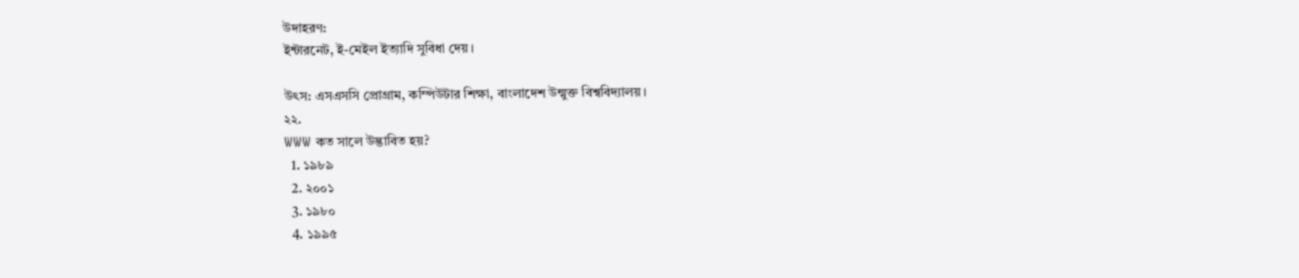উদাহরণ:
ইন্টারনেট, ই-মেইল ইত্যাদি সুবিধা দেয়।

উৎস: এসএসসি প্রোগ্রাম, কম্পিউটার শিক্ষা, বাংলাদেশ উন্মুক্ত বিশ্ববিদ্যালয়।
২২.
WWW কত সালে উদ্ভাবিত হয়?
  1. ১৯৮৯
  2. ২০০১
  3. ১৯৮০
  4. ১৯৯৫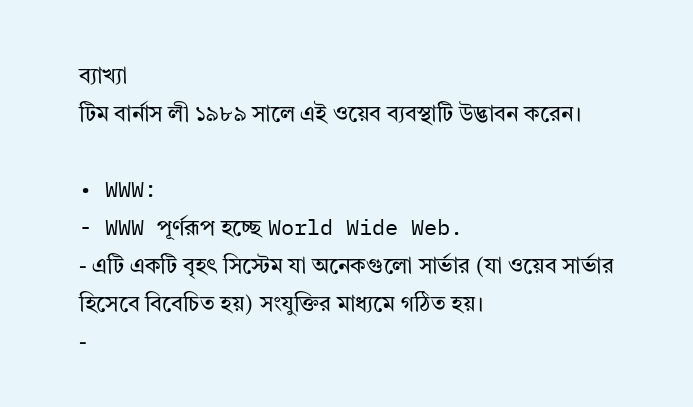ব্যাখ্যা
টিম বার্নাস লী ১৯৮৯ সালে এই ওয়েব ব্যবস্থাটি উদ্ভাবন করেন।

• WWW:
- WWW পূর্ণরূপ হচ্ছে World Wide Web.
- এটি একটি বৃহৎ সিস্টেম যা অনেকগুলো সার্ভার (যা ওয়েব সার্ভার হিসেবে বিবেচিত হয়) সংযুক্তির মাধ্যমে গঠিত হয়।
-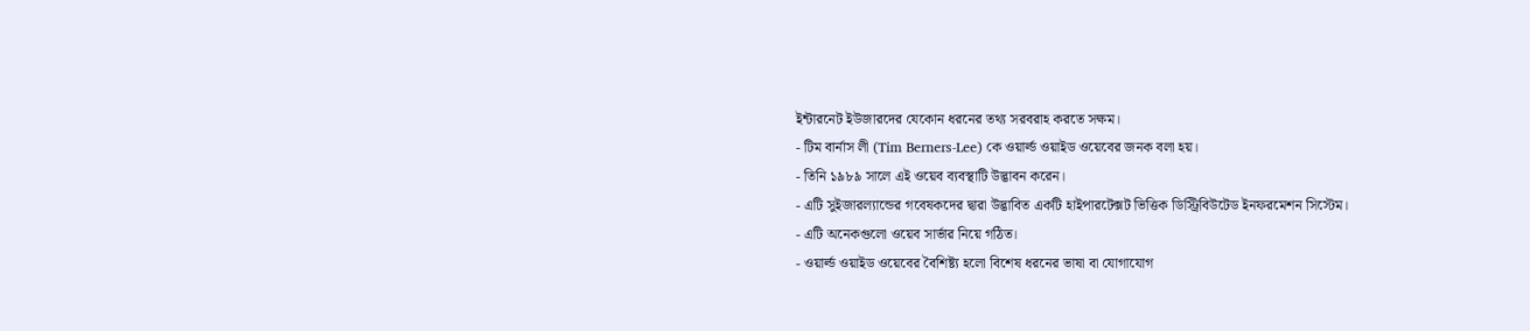ইন্টারনেট ইউজারদের যেকোন ধরনের তথ্য সরবরাহ করতে সক্ষম।
- টিম বার্নাস লী (Tim Berners-Lee) কে ওয়ার্ল্ড ওয়াইড ওয়েবের জনক বলা হয়।
- তিনি ১৯৮৯ সালে এই ওয়েব ব্যবস্থাটি উদ্ভাবন করেন।
- এটি সুইজারল্যান্ডের গবেষকদের দ্বারা উদ্ভাবিত একটি হাইপারটেক্সট ভিত্তিক ডিস্ট্রিবিউটেড ইনফরমেশন সিস্টেম।
- এটি অনেকগুলো ওয়েব সার্ভার নিয়ে গঠিত।
- ওয়ার্ল্ড ওয়াইড ওয়েবের বৈশিষ্ট্য হলো বিশেষ ধরনের ভাষা বা যোগাযোগ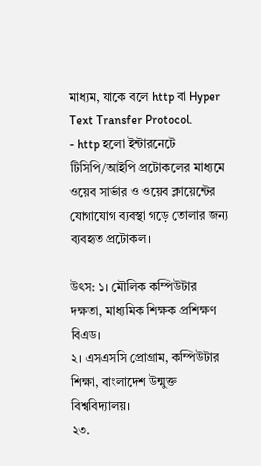মাধ্যম, যাকে বলে http বা Hyper Text Transfer Protocol.
- http হলো ইন্টারনেটে টিসিপি/আইপি প্রটোকলের মাধ্যমে ওয়েব সার্ভার ও ওয়েব ক্লায়েন্টের যোগাযোগ ব্যবস্থা গড়ে তোলার জন্য ব্যবহৃত প্রটোকল।

উৎস: ১। মৌলিক কম্পিউটার দক্ষতা, মাধ্যমিক শিক্ষক প্রশিক্ষণ বিএড।
২। এসএসসি প্রোগ্রাম, কম্পিউটার শিক্ষা, বাংলাদেশ উন্মুক্ত বিশ্ববিদ্যালয়।
২৩.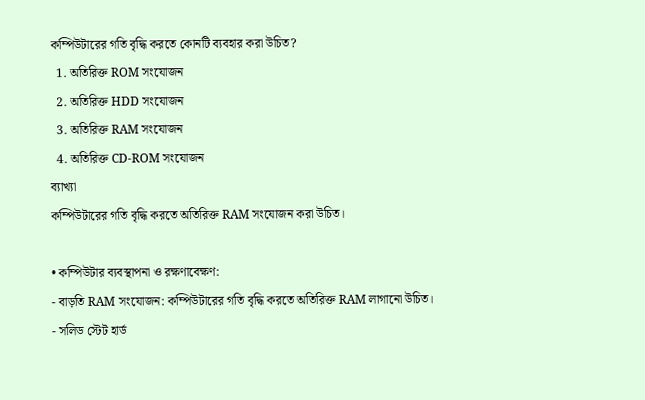কম্পিউটারের গতি বৃদ্ধি করতে কোনটি ব্যবহার করা উচিত?
  1. অতিরিক্ত ROM সংযোজন
  2. অতিরিক্ত HDD সংযোজন
  3. অতিরিক্ত RAM সংযোজন
  4. অতিরিক্ত CD-ROM সংযোজন
ব্যাখ্যা
কম্পিউটারের গতি বৃদ্ধি করতে অতিরিক্ত RAM সংযোজন করা উচিত।

• কম্পিউটার ব্যবস্থাপনা ও রক্ষণাবেক্ষণ:
- বাড়তি RAM সংযোজন: কম্পিউটারের গতি বৃদ্ধি করতে অতিরিক্ত RAM লাগানো উচিত।
- সলিড স্টেট হার্ড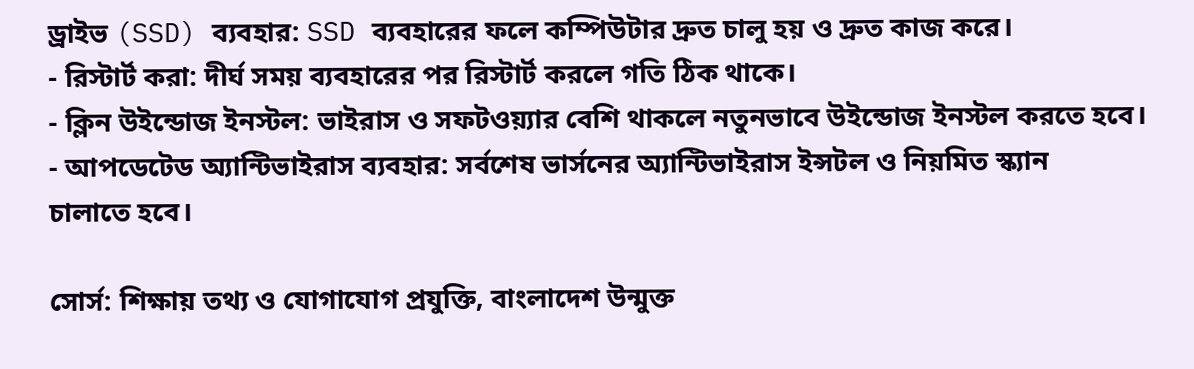ড্রাইভ (SSD) ব্যবহার: SSD ব্যবহারের ফলে কম্পিউটার দ্রুত চালু হয় ও দ্রুত কাজ করে।
- রিস্টার্ট করা: দীর্ঘ সময় ব্যবহারের পর রিস্টার্ট করলে গতি ঠিক থাকে।
- ক্লিন উইন্ডোজ ইনস্টল: ভাইরাস ও সফটওয়্যার বেশি থাকলে নতুনভাবে উইন্ডোজ ইনস্টল করতে হবে।
- আপডেটেড অ্যান্টিভাইরাস ব্যবহার: সর্বশেষ ভার্সনের অ্যান্টিভাইরাস ইন্সটল ও নিয়মিত স্ক্যান
চালাতে হবে।

সোর্স: শিক্ষায় তথ্য ও যোগাযোগ প্রযুক্তি, বাংলাদেশ উন্মুক্ত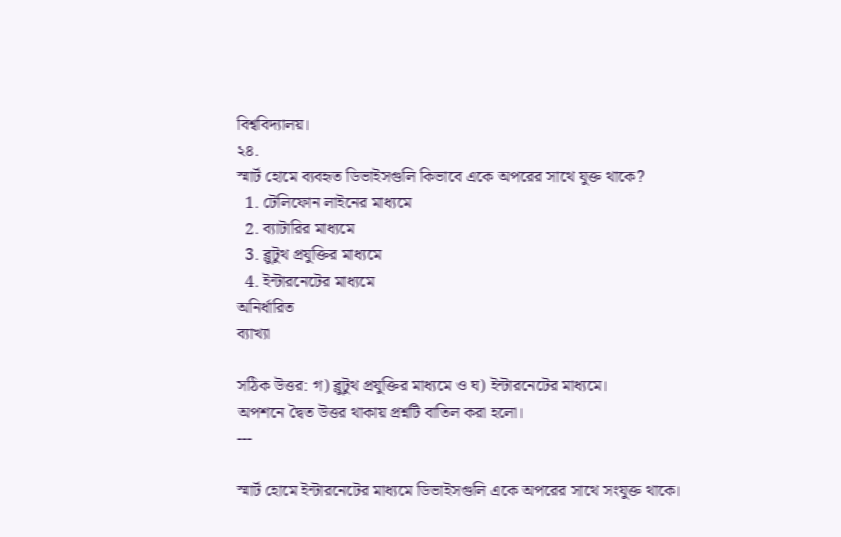বিশ্ববিদ্যালয়।
২৪.
স্মার্ট হোমে ব্যবহৃত ডিভাইসগুলি কিভাবে একে অপরের সাথে যুক্ত থাকে?
  1. টেলিফোন লাইনের মাধ্যমে
  2. ব্যাটারির মাধ্যমে
  3. ব্লুটুথ প্রযুক্তির মাধ্যমে
  4. ইন্টারনেটের মাধ্যমে
অনির্ধারিত
ব্যাখ্যা

সঠিক উত্তর: গ) ব্লুটুথ প্রযুক্তির মাধ্যমে ও ঘ) ইন্টারনেটের মাধ্যমে।
অপশনে দ্বৈত উত্তর থাকায় প্রশ্নটি বাতিল করা হলো।
---

স্মার্ট হোমে ইন্টারনেটের মাধ্যমে ডিভাইসগুলি একে অপরের সাথে সংযুক্ত থাকে।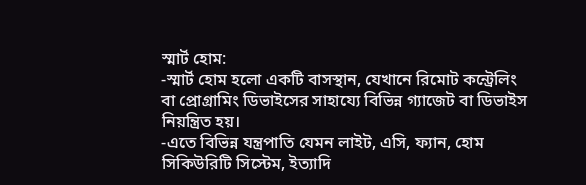স্মার্ট হোম:
-স্মার্ট হোম হলো একটি বাসস্থান, যেখানে রিমোট কন্ট্রেলিং বা প্রোগ্রামিং ডিভাইসের সাহায্যে বিভিন্ন গ্যাজেট বা ডিভাইস নিয়ন্ত্রিত হয়।
-এতে বিভিন্ন যন্ত্রপাতি যেমন লাইট, এসি, ফ্যান, হোম সিকিউরিটি সিস্টেম, ইত্যাদি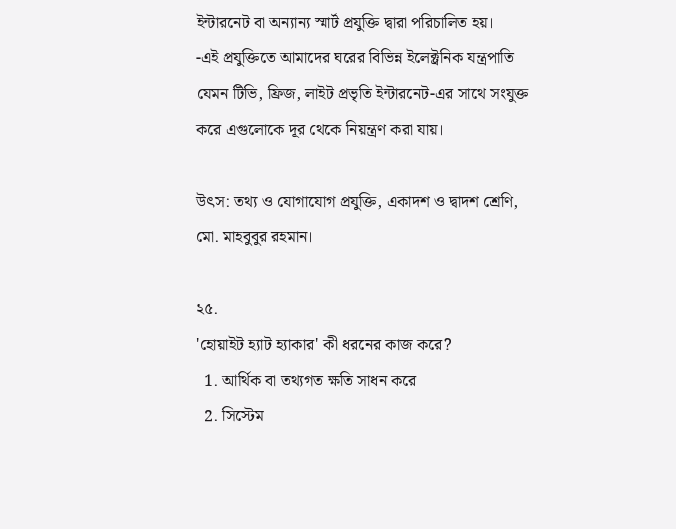ইন্টারনেট বা অন্যান্য স্মার্ট প্রযুক্তি দ্বারা পরিচালিত হয়।
-এই প্রযুক্তিতে আমাদের ঘরের বিভিন্ন ইলেক্ট্রনিক যন্ত্রপাতি যেমন টিভি, ফ্রিজ, লাইট প্রভৃতি ইন্টারনেট-এর সাথে সংযুক্ত করে এগুলোকে দূর থেকে নিয়ন্ত্রণ করা যায়।

উৎস: তথ্য ও যোগাযোগ প্রযুক্তি, একাদশ ও দ্বাদশ শ্রেণি, মো. মাহবুবুর রহমান।

২৫.
'হোয়াইট হ্যাট হ্যাকার' কী ধরনের কাজ করে?
  1. আর্থিক বা তথ্যগত ক্ষতি সাধন করে
  2. সিস্টেম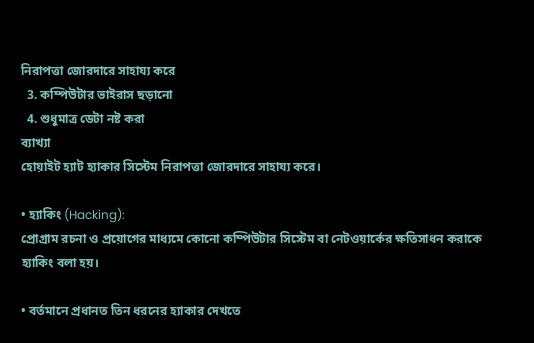নিরাপত্তা জোরদারে সাহায্য করে
  3. কম্পিউটার ভাইরাস ছড়ানো
  4. শুধুমাত্র ডেটা নষ্ট করা
ব্যাখ্যা
হোয়াইট হ্যাট হ্যাকার সিস্টেম নিরাপত্তা জোরদারে সাহায্য করে।

• হ্যাকিং (Hacking):
প্রোগ্রাম রচনা ও প্রয়োগের মাধ্যমে কোনো কম্পিউটার সিস্টেম বা নেটওয়ার্কের ক্ষতিসাধন করাকে হ্যাকিং বলা হয়।

• বর্তমানে প্রধানত তিন ধরনের হ্যাকার দেখতে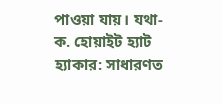পাওয়া যায়। যথা-
ক. হোয়াইট হ্যাট হ্যাকার: সাধারণত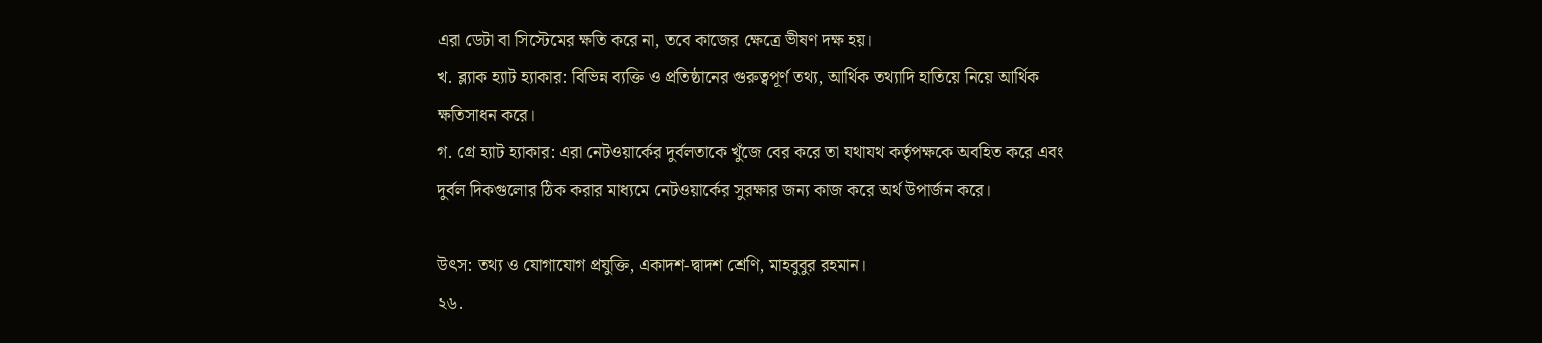এরা ডেটা বা সিস্টেমের ক্ষতি করে না, তবে কাজের ক্ষেত্রে ভীষণ দক্ষ হয়।
খ. ব্ল‍্যাক হ্যাট হ্যাকার: বিভিন্ন ব্যক্তি ও প্রতিষ্ঠানের গুরুত্বপূর্ণ তথ্য, আর্থিক তথ্যাদি হাতিয়ে নিয়ে আর্থিক ক্ষতিসাধন করে।
গ. গ্রে হ্যাট হ্যাকার: এরা নেটওয়ার্কের দুর্বলতাকে খুঁজে বের করে তা যথাযথ কর্তৃপক্ষকে অবহিত করে এবং দুর্বল দিকগুলোর ঠিক করার মাধ্যমে নেটওয়ার্কের সুরক্ষার জন্য কাজ করে অর্থ উপার্জন করে।

উৎস: তথ্য ও যোগাযোগ প্রযুক্তি, একাদশ-দ্বাদশ শ্রেণি, মাহবুবুর রহমান।
২৬.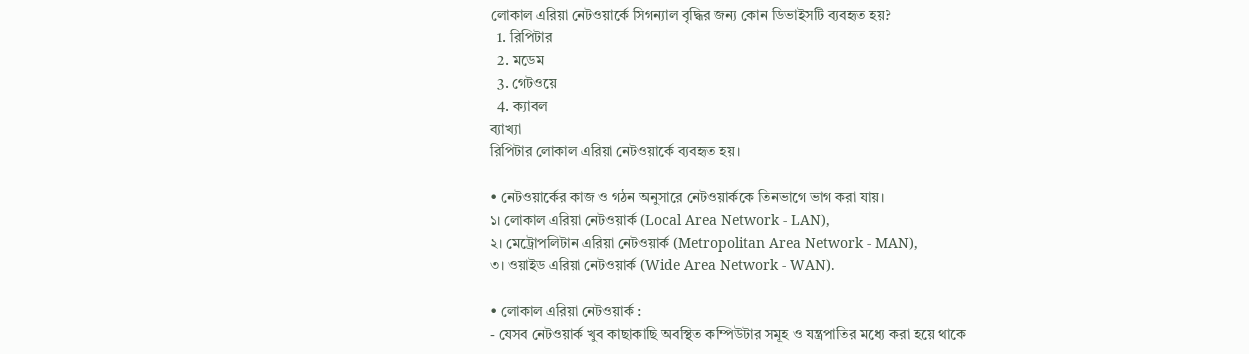লোকাল এরিয়া নেটওয়ার্কে সিগন্যাল বৃদ্ধির জন্য কোন ডিভাইসটি ব্যবহৃত হয়?
  1. রিপিটার
  2. মডেম
  3. গেটওয়ে
  4. ক্যাবল
ব্যাখ্যা
রিপিটার লোকাল এরিয়া নেটওয়ার্কে ব্যবহৃত হয়।

• নেটওয়ার্কের কাজ ও গঠন অনুসারে নেটওয়ার্ককে তিনভাগে ভাগ করা যায়।
১। লোকাল এরিয়া নেটওয়ার্ক (Local Area Network - LAN),
২। মেট্রোপলিটান এরিয়া নেটওয়ার্ক (Metropolitan Area Network - MAN),
৩। ওয়াইড এরিয়া নেটওয়ার্ক (Wide Area Network - WAN).

• লোকাল এরিয়া নেটওয়ার্ক :
- যেসব নেটওয়ার্ক খুব কাছাকাছি অবস্থিত কম্পিউটার সমূহ ও যন্ত্রপাতির মধ্যে করা হয়ে থাকে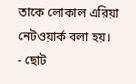তাকে লোকাল এরিয়া নেটওয়ার্ক বলা হয়।
- ছোট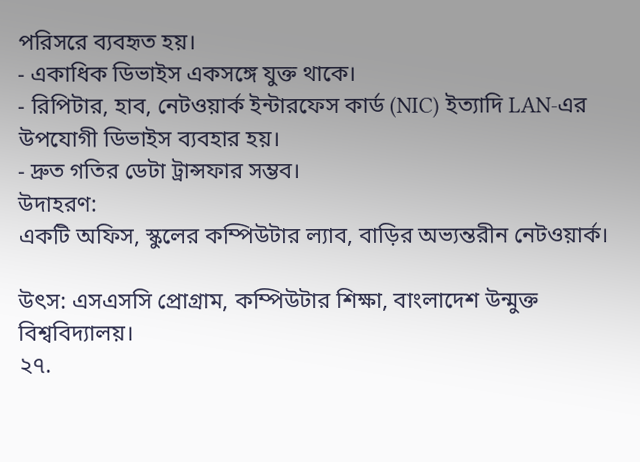পরিসরে ব্যবহৃত হয়।
- একাধিক ডিভাইস একসঙ্গে যুক্ত থাকে।
- রিপিটার, হাব, নেটওয়ার্ক ইন্টারফেস কার্ড (NIC) ইত্যাদি LAN-এর উপযোগী ডিভাইস ব্যবহার হয়।
- দ্রুত গতির ডেটা ট্রান্সফার সম্ভব।
উদাহরণ:
একটি অফিস, স্কুলের কম্পিউটার ল্যাব, বাড়ির অভ্যন্তরীন নেটওয়ার্ক।

উৎস: এসএসসি প্রোগ্রাম, কম্পিউটার শিক্ষা, বাংলাদেশ উন্মুক্ত বিশ্ববিদ্যালয়।
২৭.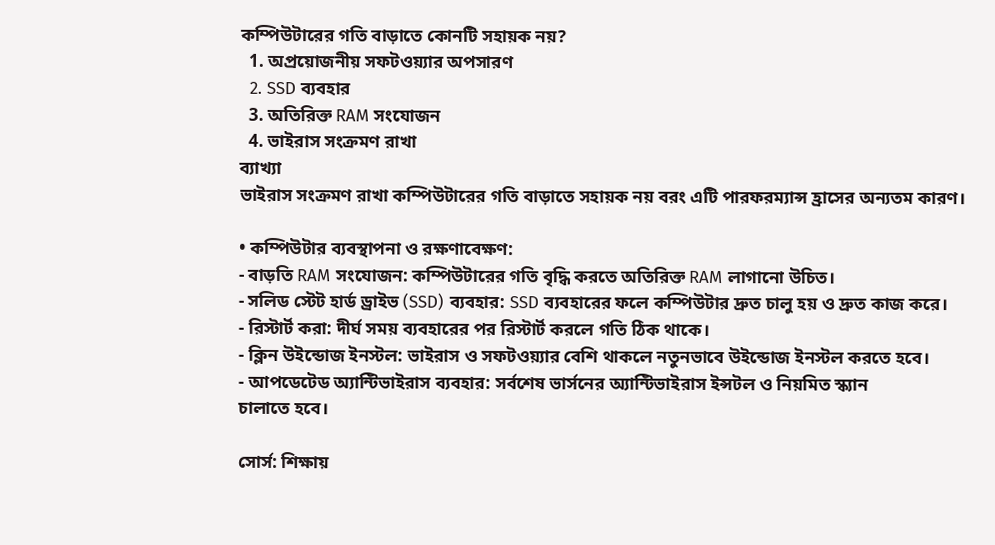কম্পিউটারের গতি বাড়াতে কোনটি সহায়ক নয়?
  1. অপ্রয়োজনীয় সফটওয়্যার অপসারণ
  2. SSD ব্যবহার
  3. অতিরিক্ত RAM সংযোজন
  4. ভাইরাস সংক্রমণ রাখা
ব্যাখ্যা
ভাইরাস সংক্রমণ রাখা কম্পিউটারের গতি বাড়াতে সহায়ক নয় বরং এটি পারফরম্যান্স হ্রাসের অন্যতম কারণ।

• কম্পিউটার ব্যবস্থাপনা ও রক্ষণাবেক্ষণ:
- বাড়তি RAM সংযোজন: কম্পিউটারের গতি বৃদ্ধি করতে অতিরিক্ত RAM লাগানো উচিত।
- সলিড স্টেট হার্ড ড্রাইভ (SSD) ব্যবহার: SSD ব্যবহারের ফলে কম্পিউটার দ্রুত চালু হয় ও দ্রুত কাজ করে।
- রিস্টার্ট করা: দীর্ঘ সময় ব্যবহারের পর রিস্টার্ট করলে গতি ঠিক থাকে।
- ক্লিন উইন্ডোজ ইনস্টল: ভাইরাস ও সফটওয়্যার বেশি থাকলে নতুনভাবে উইন্ডোজ ইনস্টল করতে হবে।
- আপডেটেড অ্যান্টিভাইরাস ব্যবহার: সর্বশেষ ভার্সনের অ্যান্টিভাইরাস ইন্সটল ও নিয়মিত স্ক্যান
চালাতে হবে।

সোর্স: শিক্ষায়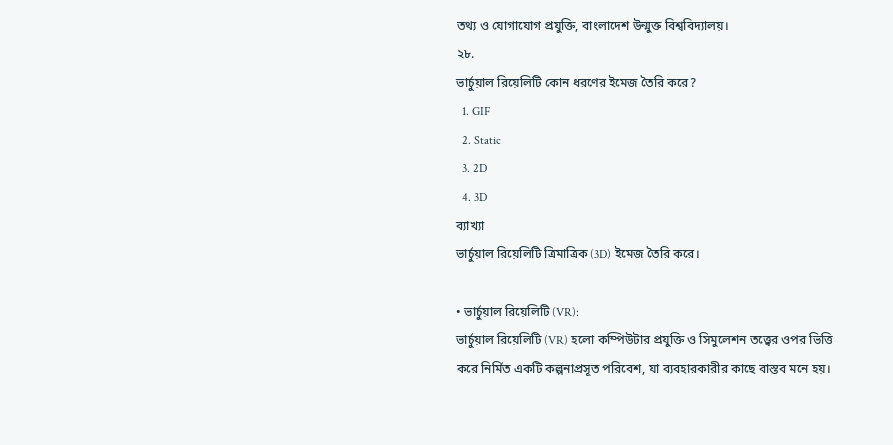তথ্য ও যোগাযোগ প্রযুক্তি, বাংলাদেশ উন্মুক্ত বিশ্ববিদ্যালয়।
২৮.
ভার্চুয়াল রিয়েলিটি কোন ধরণের ইমেজ তৈরি করে?
  1. GIF
  2. Static
  3. 2D
  4. 3D
ব্যাখ্যা
ভার্চুয়াল রিয়েলিটি ত্রিমাত্রিক (3D) ইমেজ তৈরি করে।

• ভার্চুয়াল রিয়েলিটি (VR):
ভার্চুয়াল রিয়েলিটি (VR) হলো কম্পিউটার প্রযুক্তি ও সিমুলেশন তত্ত্বের ওপর ভিত্তি করে নির্মিত একটি কল্পনাপ্রসূত পরিবেশ, যা ব্যবহারকারীর কাছে বাস্তব মনে হয়।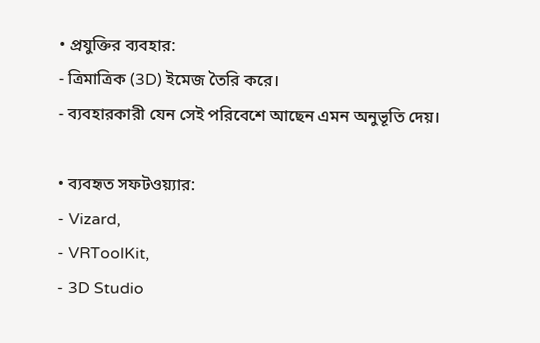• প্রযুক্তির ব্যবহার:
- ত্রিমাত্রিক (3D) ইমেজ তৈরি করে।
- ব্যবহারকারী যেন সেই পরিবেশে আছেন এমন অনুভূতি দেয়।

• ব্যবহৃত সফটওয়্যার:
- Vizard,
- VRToolKit,
- 3D Studio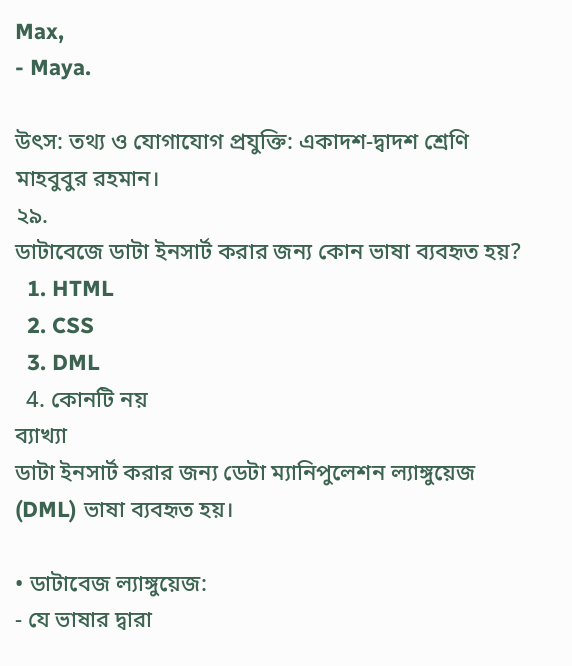Max,
- Maya.

উৎস: তথ্য ও যোগাযোগ প্রযুক্তি: একাদশ-দ্বাদশ শ্রেণি মাহবুবুর রহমান।
২৯.
ডাটাবেজে ডাটা ইনসার্ট করার জন্য কোন ভাষা ব্যবহৃত হয়?
  1. HTML
  2. CSS
  3. DML
  4. কোনটি নয়
ব্যাখ্যা
ডাটা ইনসার্ট করার জন্য ডেটা ম্যানিপুলেশন ল্যাঙ্গুয়েজ (DML) ভাষা ব্যবহৃত হয়।

• ডাটাবেজ ল্যাঙ্গুয়েজ:
- যে ভাষার দ্বারা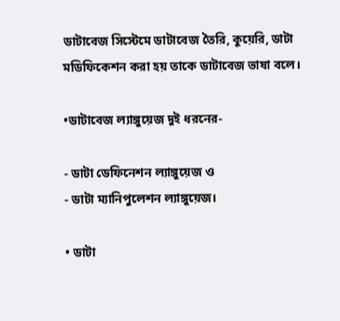ডাটাবেজ সিস্টেমে ডাটাবেজ তৈরি, কুয়েরি, ডাটা মডিফিকেশন করা হয় তাকে ডাটাবেজ ভাষা বলে।

•ডাটাবেজ ল্যাঙ্গুয়েজ দুই ধরনের-

- ডাটা ডেফিনেশন ল্যাঙ্গুয়েজ ও
- ডাটা ম্যানিপুলেশন ল্যাঙ্গুয়েজ।

• ডাটা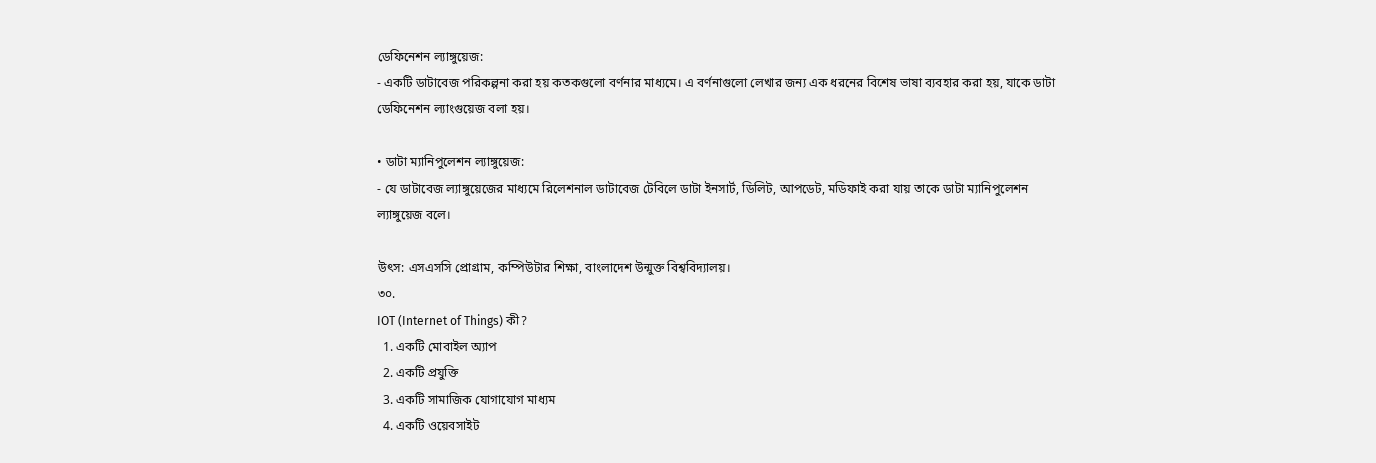ডেফিনেশন ল্যাঙ্গুয়েজ:
- একটি ডাটাবেজ পরিকল্পনা করা হয় কতকগুলো বর্ণনার মাধ্যমে। এ বর্ণনাগুলো লেখার জন্য এক ধরনের বিশেষ ভাষা ব্যবহার করা হয়, যাকে ডাটা ডেফিনেশন ল্যাংগুয়েজ বলা হয়।

• ডাটা ম্যানিপুলেশন ল্যাঙ্গুয়েজ:
- যে ডাটাবেজ ল্যাঙ্গুয়েজের মাধ্যমে রিলেশনাল ডাটাবেজ টেবিলে ডাটা ইনসার্ট, ডিলিট, আপডেট, মডিফাই করা যায় তাকে ডাটা ম্যানিপুলেশন ল্যাঙ্গুয়েজ বলে।

উৎস: এসএসসি প্রোগ্রাম, কম্পিউটার শিক্ষা, বাংলাদেশ উন্মুক্ত বিশ্ববিদ্যালয়।
৩০.
IOT (Internet of Things) কী?
  1. একটি মোবাইল অ্যাপ
  2. একটি প্রযুক্তি
  3. একটি সামাজিক যোগাযোগ মাধ্যম
  4. একটি ওয়েবসাইট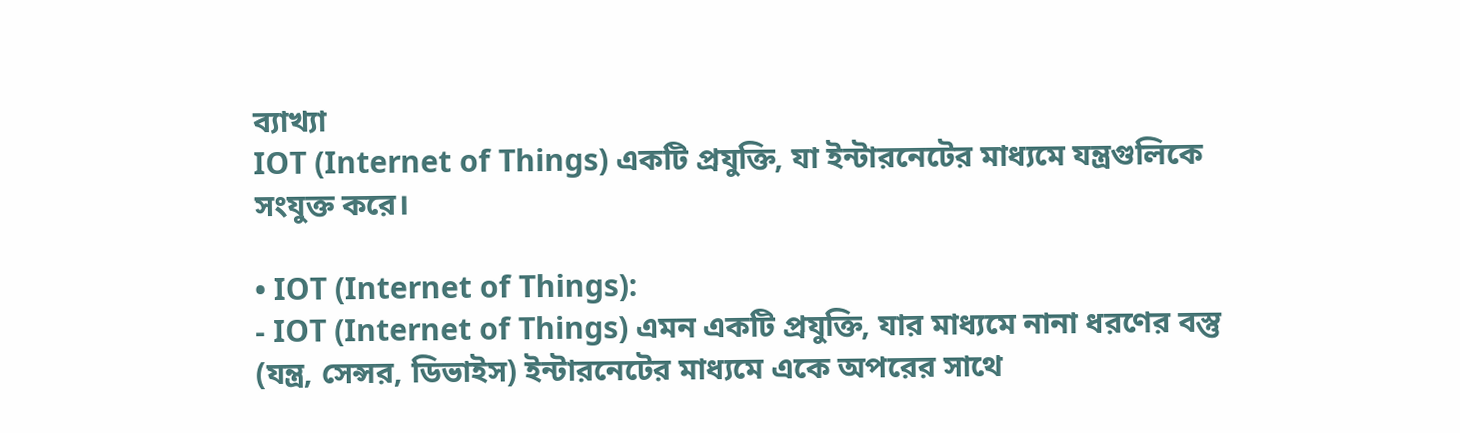ব্যাখ্যা
IOT (Internet of Things) একটি প্রযুক্তি, যা ইন্টারনেটের মাধ্যমে যন্ত্রগুলিকে সংযুক্ত করে।

• IOT (Internet of Things):
- IOT (Internet of Things) এমন একটি প্রযুক্তি, যার মাধ্যমে নানা ধরণের বস্তু (যন্ত্র, সেন্সর, ডিভাইস) ইন্টারনেটের মাধ্যমে একে অপরের সাথে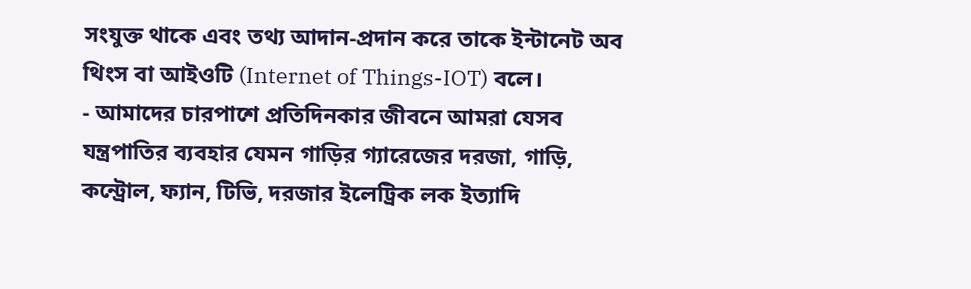সংযুক্ত থাকে এবং তথ্য আদান-প্রদান করে তাকে ইন্টানেট অব থিংস বা আইওটি (Internet of Things-IOT) বলে।
- আমাদের চারপাশে প্রতিদিনকার জীবনে আমরা যেসব যন্ত্রপাতির ব্যবহার যেমন গাড়ির গ্যারেজের দরজা, গাড়ি, কন্ট্রোল, ফ্যান, টিভি, দরজার ইলেট্রিক লক ইত্যাদি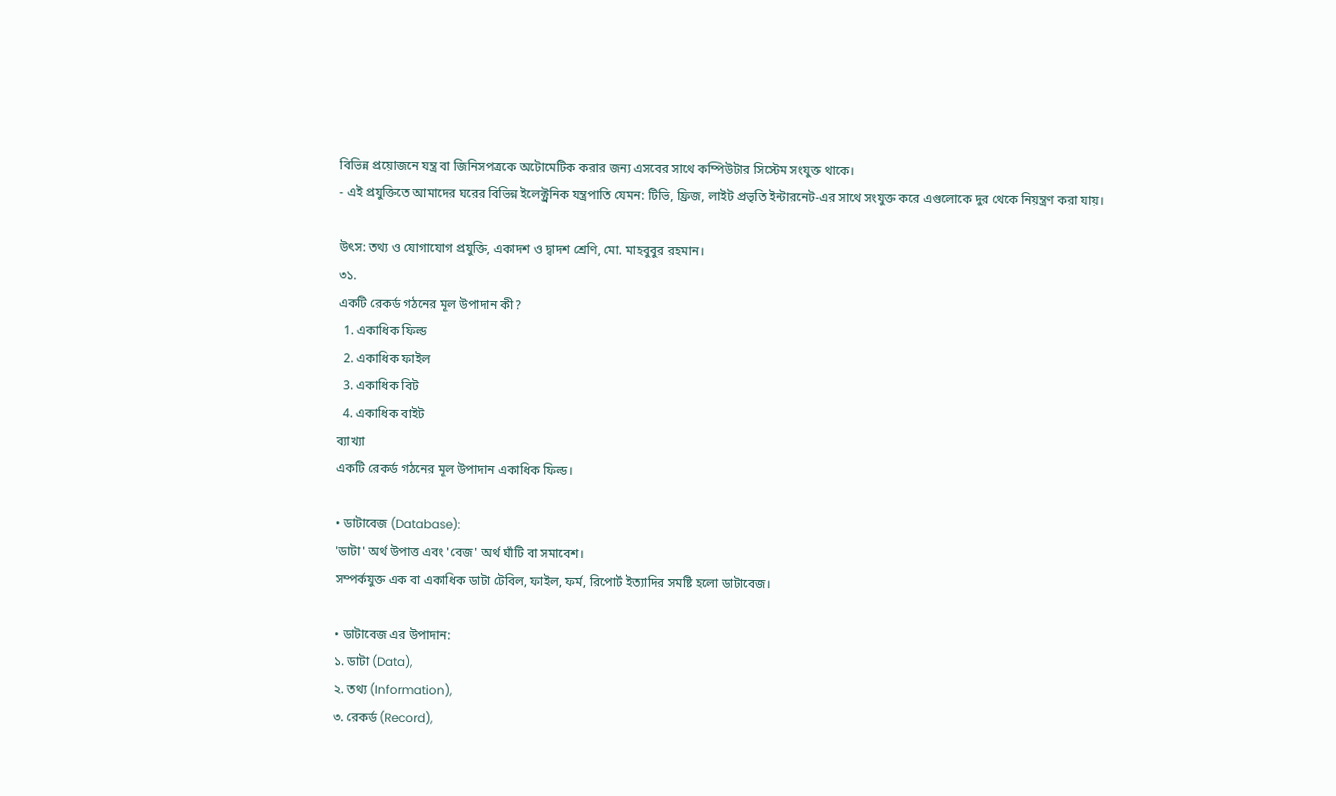বিভিন্ন প্রয়োজনে যন্ত্র বা জিনিসপত্রকে অটোমেটিক করার জন্য এসবের সাথে কম্পিউটার সিস্টেম সংযুক্ত থাকে।
- এই প্রযুক্তিতে আমাদের ঘরের বিভিন্ন ইলেক্ট্রনিক যন্ত্রপাতি যেমন: টিভি, ফ্রিজ, লাইট প্রভৃতি ইন্টারনেট-এর সাথে সংযুক্ত করে এগুলোকে দুর থেকে নিয়ন্ত্রণ করা যায়।

উৎস: তথ্য ও যোগাযোগ প্রযুক্তি, একাদশ ও দ্বাদশ শ্রেণি, মো. মাহবুবুর রহমান।
৩১.
একটি রেকর্ড গঠনের মূল উপাদান কী?
  1. একাধিক ফিল্ড
  2. একাধিক ফাইল
  3. একাধিক বিট
  4. একাধিক বাইট
ব্যাখ্যা
একটি রেকর্ড গঠনের মূল উপাদান একাধিক ফিল্ড।

• ডাটাবেজ (Database):
'ডাটা' অর্থ উপাত্ত এবং 'বেজ' অর্থ ঘাঁটি বা সমাবেশ।
সম্পর্কযুক্ত এক বা একাধিক ডাটা টেবিল, ফাইল, ফর্ম, রিপোর্ট ইত্যাদির সমষ্টি হলো ডাটাবেজ।

• ডাটাবেজ এর উপাদান:
১. ডাটা (Data),
২. তথ্য (Information),
৩. রেকর্ড (Record),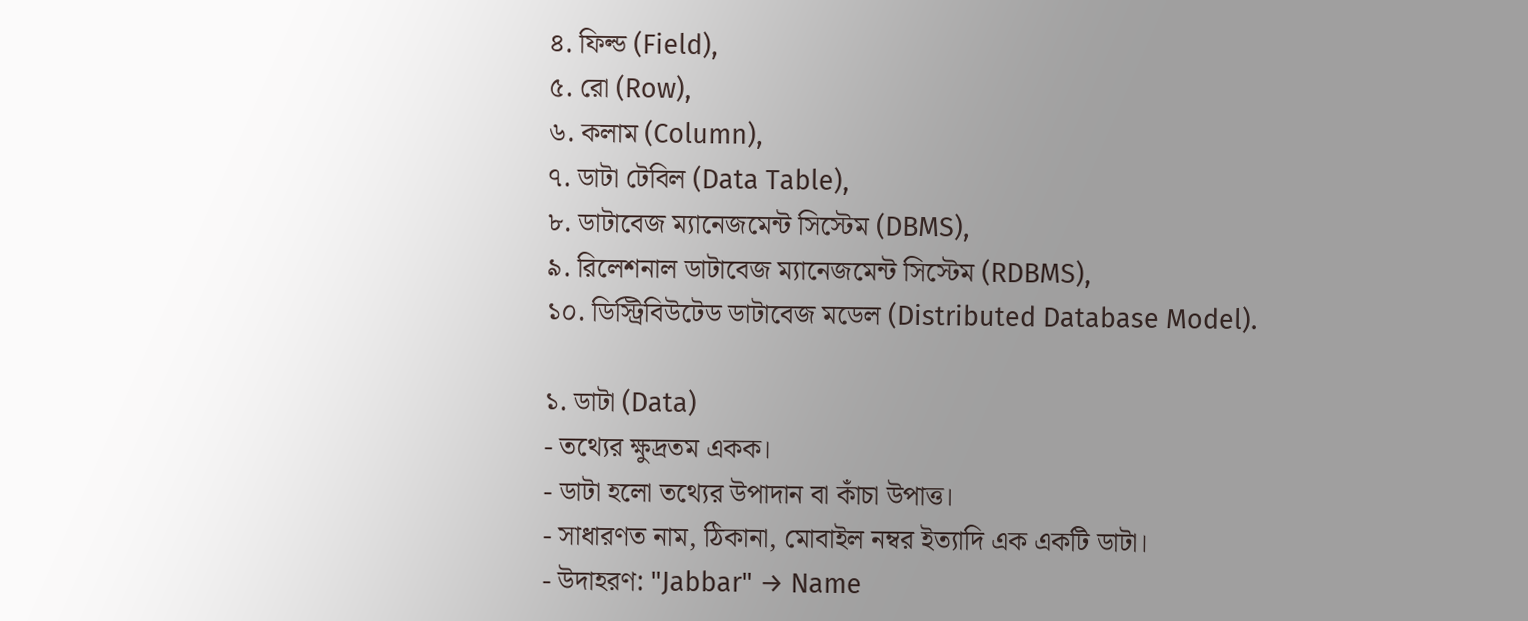৪. ফিল্ড (Field),
৫. রো (Row),
৬. কলাম (Column),
৭. ডাটা টেবিল (Data Table),
৮. ডাটাবেজ ম্যানেজমেন্ট সিস্টেম (DBMS),
৯. রিলেশনাল ডাটাবেজ ম্যানেজমেন্ট সিস্টেম (RDBMS),
১০. ডিস্ট্রিবিউটেড ডাটাবেজ মডেল (Distributed Database Model).

১. ডাটা (Data)
- তথ্যের ক্ষুদ্রতম একক।
- ডাটা হলো তথ্যের উপাদান বা কাঁচা উপাত্ত।
- সাধারণত নাম, ঠিকানা, মোবাইল নম্বর ইত্যাদি এক একটি ডাটা।
- উদাহরণ: "Jabbar" → Name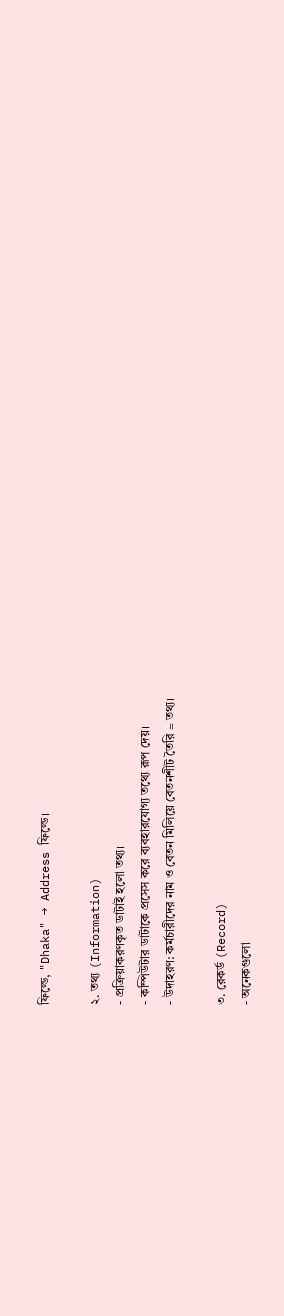ফিল্ডে, "Dhaka" → Address ফিল্ডে।

২. তথ্য (Information)
- প্রক্রিয়াকরণকৃত ডাটাই হলো তথ্য।
- কম্পিউটার ডাটাকে প্রসেস করে ব্যবহারযোগ্য তথ্যে রূপ দেয়।
- উদাহরণ: কর্মচারীদের নাম ও বেতন মিলিয়ে বেতনশীট তৈরি = তথ্য।

৩. রেকর্ড (Record)
- অনেকগুলো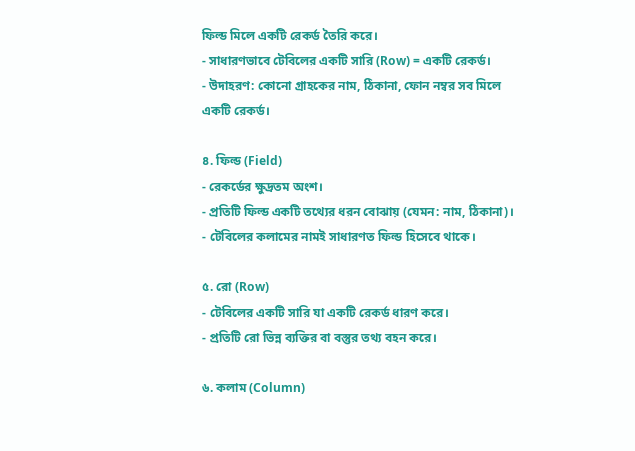ফিল্ড মিলে একটি রেকর্ড তৈরি করে।
- সাধারণভাবে টেবিলের একটি সারি (Row) = একটি রেকর্ড।
- উদাহরণ: কোনো গ্রাহকের নাম, ঠিকানা, ফোন নম্বর সব মিলে একটি রেকর্ড।

৪. ফিল্ড (Field)
- রেকর্ডের ক্ষুদ্রতম অংশ।
- প্রতিটি ফিল্ড একটি তথ্যের ধরন বোঝায় (যেমন: নাম, ঠিকানা)।
- টেবিলের কলামের নামই সাধারণত ফিল্ড হিসেবে থাকে।

৫. রো (Row)
- টেবিলের একটি সারি যা একটি রেকর্ড ধারণ করে।
- প্রতিটি রো ভিন্ন ব্যক্তির বা বস্তুর তথ্য বহন করে।

৬. কলাম (Column)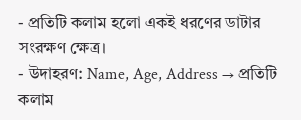- প্রতিটি কলাম হলো একই ধরণের ডাটার সংরক্ষণ ক্ষেত্র।
- উদাহরণ: Name, Age, Address → প্রতিটি কলাম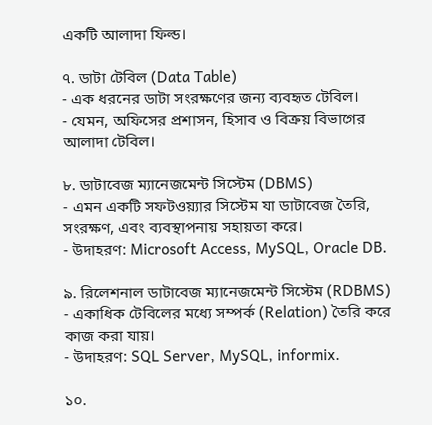একটি আলাদা ফিল্ড।

৭. ডাটা টেবিল (Data Table)
- এক ধরনের ডাটা সংরক্ষণের জন্য ব্যবহৃত টেবিল।
- যেমন, অফিসের প্রশাসন, হিসাব ও বিক্রয় বিভাগের আলাদা টেবিল।

৮. ডাটাবেজ ম্যানেজমেন্ট সিস্টেম (DBMS)
- এমন একটি সফটওয়্যার সিস্টেম যা ডাটাবেজ তৈরি, সংরক্ষণ, এবং ব্যবস্থাপনায় সহায়তা করে।
- উদাহরণ: Microsoft Access, MySQL, Oracle DB.

৯. রিলেশনাল ডাটাবেজ ম্যানেজমেন্ট সিস্টেম (RDBMS)
- একাধিক টেবিলের মধ্যে সম্পর্ক (Relation) তৈরি করে কাজ করা যায়।
- উদাহরণ: SQL Server, MySQL, informix.

১০.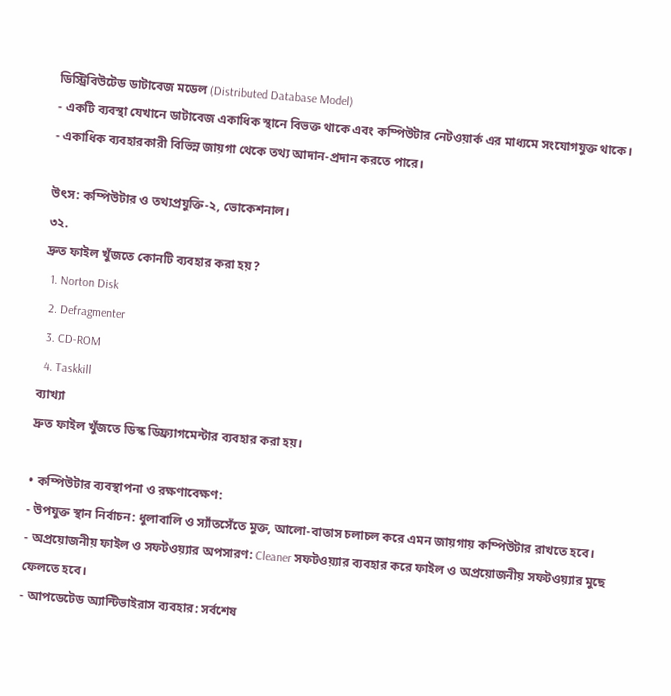ডিস্ট্রিবিউটেড ডাটাবেজ মডেল (Distributed Database Model)
- একটি ব্যবস্থা যেখানে ডাটাবেজ একাধিক স্থানে বিভক্ত থাকে এবং কম্পিউটার নেটওয়ার্ক এর মাধ্যমে সংযোগযুক্ত থাকে।
- একাধিক ব্যবহারকারী বিভিন্ন জায়গা থেকে তথ্য আদান-প্রদান করতে পারে।

উৎস: কম্পিউটার ও তথ্যপ্রযুক্তি-২, ভোকেশনাল।
৩২.
দ্রুত ফাইল খুঁজতে কোনটি ব্যবহার করা হয়?
  1. Norton Disk
  2. Defragmenter
  3. CD-ROM
  4. Taskkill
ব্যাখ্যা
দ্রুত ফাইল খুঁজতে ডিস্ক ডিফ্র্যাগমেন্টার ব্যবহার করা হয়।

• কম্পিউটার ব্যবস্থাপনা ও রক্ষণাবেক্ষণ:
- উপযুক্ত স্থান নির্বাচন: ধুলাবালি ও স্যাঁতসেঁতে মুক্ত, আলো-বাতাস চলাচল করে এমন জায়গায় কম্পিউটার রাখতে হবে।
- অপ্রয়োজনীয় ফাইল ও সফটওয়্যার অপসারণ: Cleaner সফটওয়্যার ব্যবহার করে ফাইল ও অপ্রয়োজনীয় সফটওয়্যার মুছে ফেলতে হবে।
- আপডেটেড অ্যান্টিভাইরাস ব্যবহার: সর্বশেষ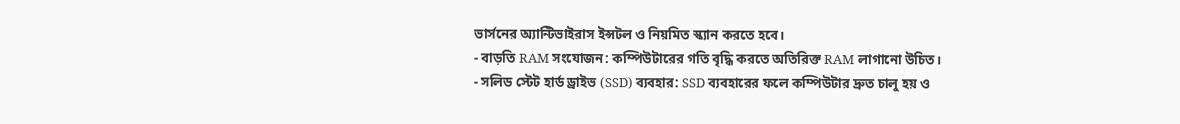ভার্সনের অ্যান্টিভাইরাস ইন্সটল ও নিয়মিত স্ক্যান করতে হবে।
- বাড়তি RAM সংযোজন: কম্পিউটারের গতি বৃদ্ধি করতে অতিরিক্ত RAM লাগানো উচিত।
- সলিড স্টেট হার্ড ড্রাইভ (SSD) ব্যবহার: SSD ব্যবহারের ফলে কম্পিউটার দ্রুত চালু হয় ও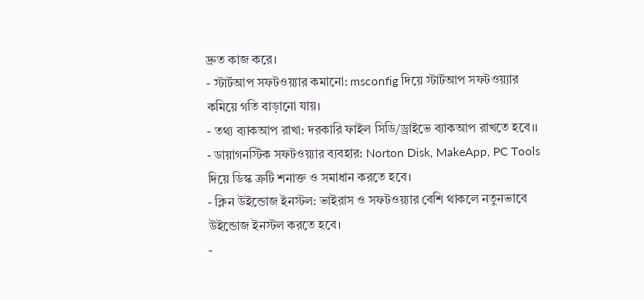দ্রুত কাজ করে।
- স্টার্টআপ সফটওয়্যার কমানো: msconfig দিয়ে স্টার্টআপ সফটওয়্যার কমিয়ে গতি বাড়ানো যায়।
- তথ্য ব্যাকআপ রাখা: দরকারি ফাইল সিডি/ড্রাইভে ব্যাকআপ রাখতে হবে।।
- ডায়াগনস্টিক সফটওয়্যার ব্যবহার: Norton Disk, MakeApp, PC Tools দিয়ে ডিস্ক ত্রুটি শনাক্ত ও সমাধান করতে হবে।
- ক্লিন উইন্ডোজ ইনস্টল: ভাইরাস ও সফটওয়্যার বেশি থাকলে নতুনভাবে উইন্ডোজ ইনস্টল করতে হবে।
-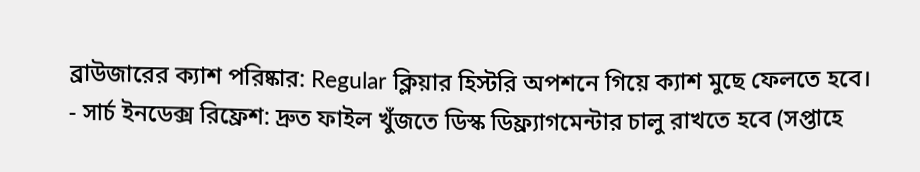ব্রাউজারের ক্যাশ পরিষ্কার: Regular ক্লিয়ার হিস্টরি অপশনে গিয়ে ক্যাশ মুছে ফেলতে হবে।
- সার্চ ইনডেক্স রিফ্রেশ: দ্রুত ফাইল খুঁজতে ডিস্ক ডিফ্র্যাগমেন্টার চালু রাখতে হবে (সপ্তাহে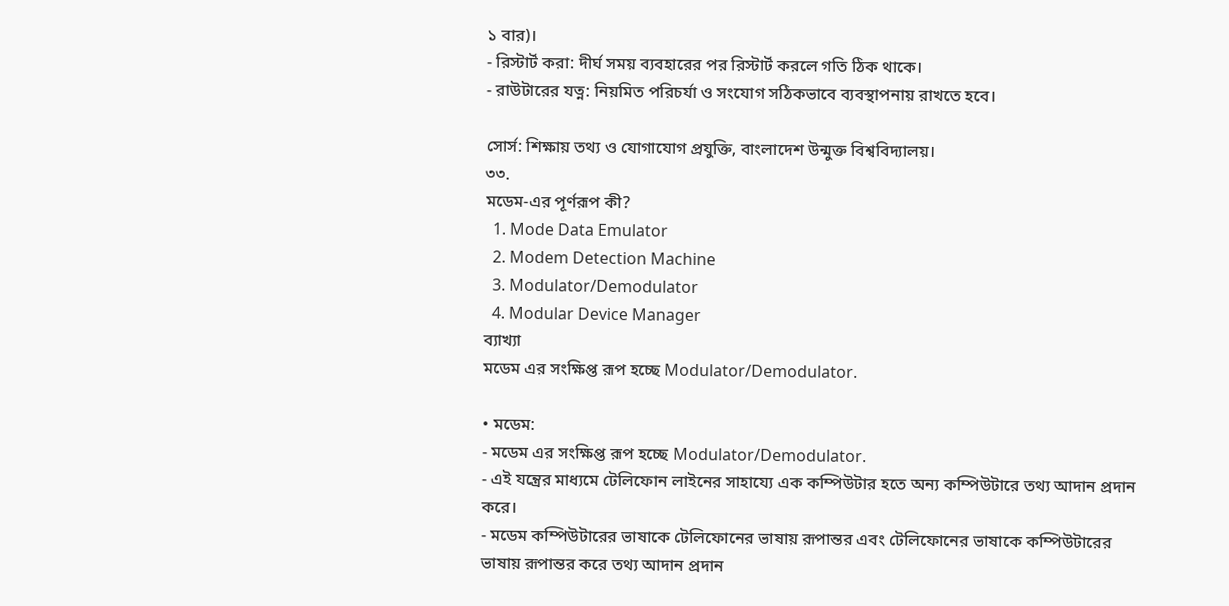১ বার)।
- রিস্টার্ট করা: দীর্ঘ সময় ব্যবহারের পর রিস্টার্ট করলে গতি ঠিক থাকে।
- রাউটারের যত্ন: নিয়মিত পরিচর্যা ও সংযোগ সঠিকভাবে ব্যবস্থাপনায় রাখতে হবে।

সোর্স: শিক্ষায় তথ্য ও যোগাযোগ প্রযুক্তি, বাংলাদেশ উন্মুক্ত বিশ্ববিদ্যালয়।
৩৩.
মডেম-এর পূর্ণরূপ কী?
  1. Mode Data Emulator
  2. Modem Detection Machine
  3. Modulator/Demodulator
  4. Modular Device Manager
ব্যাখ্যা
মডেম এর সংক্ষিপ্ত রূপ হচ্ছে Modulator/Demodulator.

• মডেম:
- মডেম এর সংক্ষিপ্ত রূপ হচ্ছে Modulator/Demodulator.
- এই যন্ত্রের মাধ্যমে টেলিফোন লাইনের সাহায্যে এক কম্পিউটার হতে অন্য কম্পিউটারে তথ্য আদান প্রদান করে।
- মডেম কম্পিউটারের ভাষাকে টেলিফোনের ভাষায় রূপান্তর এবং টেলিফোনের ভাষাকে কম্পিউটারের ভাষায় রূপান্তর করে তথ্য আদান প্রদান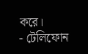করে।
- টেলিফোন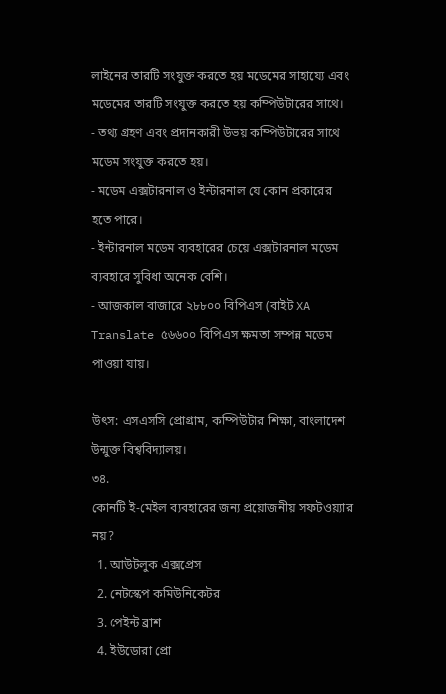লাইনের তারটি সংযুক্ত করতে হয় মডেমের সাহায্যে এবং মডেমের তারটি সংযুক্ত করতে হয় কম্পিউটারের সাথে।
- তথ্য গ্রহণ এবং প্রদানকারী উভয় কম্পিউটারের সাথে মডেম সংযুক্ত করতে হয়।
- মডেম এক্সটারনাল ও ইন্টারনাল যে কোন প্রকারের হতে পারে।
- ইন্টারনাল মডেম ব্যবহারের চেয়ে এক্সটারনাল মডেম ব্যবহারে সুবিধা অনেক বেশি।
- আজকাল বাজারে ২৮৮০০ বিপিএস (বাইট XA Translate ৫৬৬০০ বিপিএস ক্ষমতা সম্পন্ন মডেম পাওয়া যায়।

উৎস: এসএসসি প্রোগ্রাম, কম্পিউটার শিক্ষা, বাংলাদেশ উন্মুক্ত বিশ্ববিদ্যালয়।
৩৪.
কোনটি ই-মেইল ব্যবহারের জন্য প্রয়োজনীয় সফটওয়্যার নয়?
  1. আউটলুক এক্সপ্রেস
  2. নেটস্কেপ কমিউনিকেটর
  3. পেইন্ট ব্রাশ
  4. ইউডোরা প্রো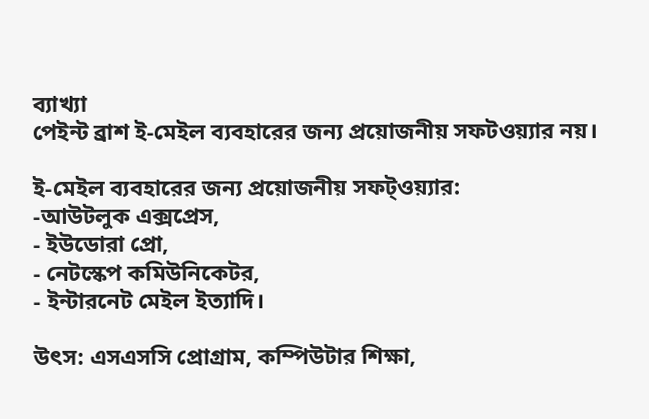ব্যাখ্যা
পেইন্ট ব্রাশ ই-মেইল ব্যবহারের জন্য প্রয়োজনীয় সফটওয়্যার নয়।

ই-মেইল ব্যবহারের জন্য প্রয়োজনীয় সফট্ওয়্যার:
-আউটলুক এক্সপ্রেস,
- ইউডোরা প্রো,
- নেটস্কেপ কমিউনিকেটর,
- ইন্টারনেট মেইল ইত্যাদি।

উৎস: এসএসসি প্রোগ্রাম, কম্পিউটার শিক্ষা,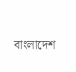বাংলাদেশ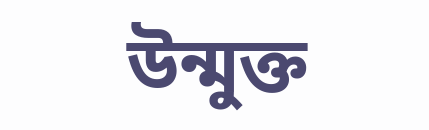উন্মুক্ত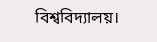বিশ্ববিদ্যালয়।